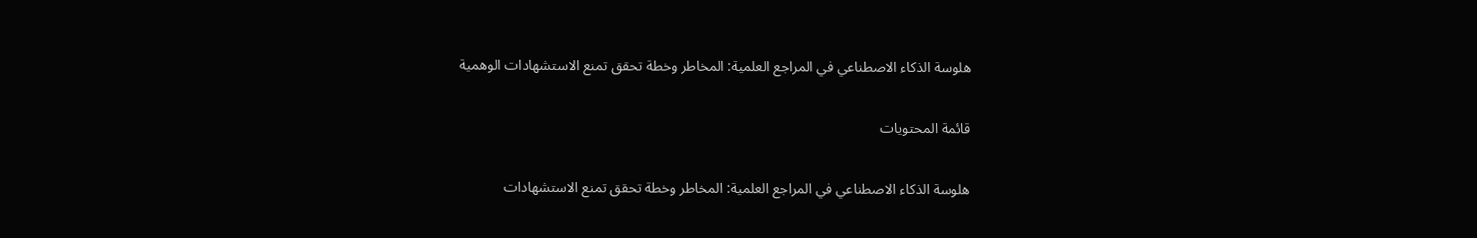هلوسة الذكاء الاصطناعي في المراجع العلمية: المخاطر وخطة تحقق تمنع الاستشهادات الوهمية

قائمة المحتويات

هلوسة الذكاء الاصطناعي في المراجع العلمية: المخاطر وخطة تحقق تمنع الاستشهادات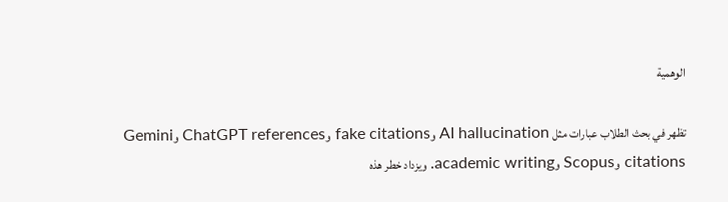الوهمية

تظهر في بحث الطلاب عبارات مثل AI hallucination وfake citations وChatGPT references وGemini citations وScopus وacademic writing. ويزداد خطر هذه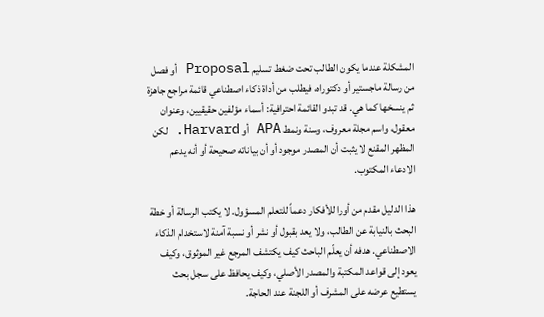المشكلة عندما يكون الطالب تحت ضغط تسليم Proposal أو فصل من رسالة ماجستير أو دكتوراه، فيطلب من أداة ذكاء اصطناعي قائمة مراجع جاهزة ثم ينسخها كما هي. قد تبدو القائمة احترافية: أسماء مؤلفين حقيقيين، وعنوان معقول، واسم مجلة معروف، وسنة ونمط APA أو Harvard. لكن المظهر المقنع لا يثبت أن المصدر موجود أو أن بياناته صحيحة أو أنه يدعم الادعاء المكتوب.

هذا الدليل مقدم من أورا للأفكار دعماً للتعلم المسؤول. لا يكتب الرسالة أو خطة البحث بالنيابة عن الطالب، ولا يعد بقبول أو نشر أو نسبة آمنة لاستخدام الذكاء الاصطناعي. هدفه أن يعلّم الباحث كيف يكتشف المرجع غير الموثوق، وكيف يعود إلى قواعد المكتبة والمصدر الأصلي، وكيف يحافظ على سجل بحث يستطيع عرضه على المشرف أو اللجنة عند الحاجة.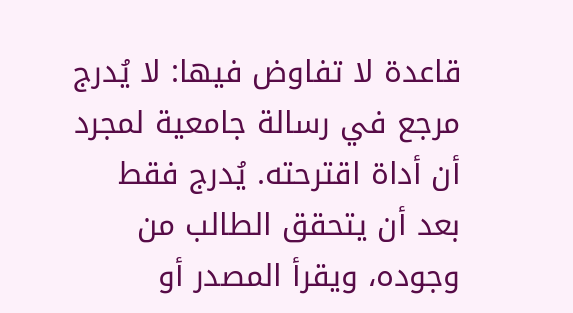قاعدة لا تفاوض فيها: لا يُدرج مرجع في رسالة جامعية لمجرد أن أداة اقترحته. يُدرج فقط بعد أن يتحقق الطالب من وجوده، ويقرأ المصدر أو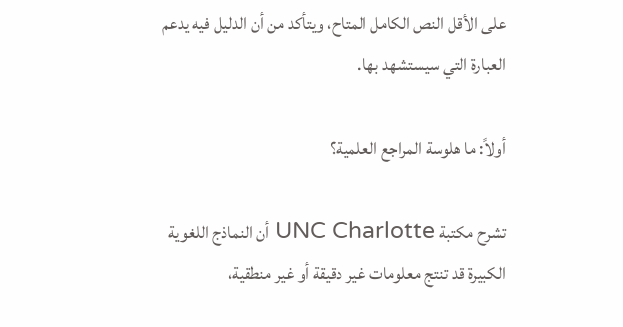على الأقل النص الكامل المتاح، ويتأكد من أن الدليل فيه يدعم العبارة التي سيستشهد بها.

أولاً: ما هلوسة المراجع العلمية؟

تشرح مكتبة UNC Charlotte أن النماذج اللغوية الكبيرة قد تنتج معلومات غير دقيقة أو غير منطقية،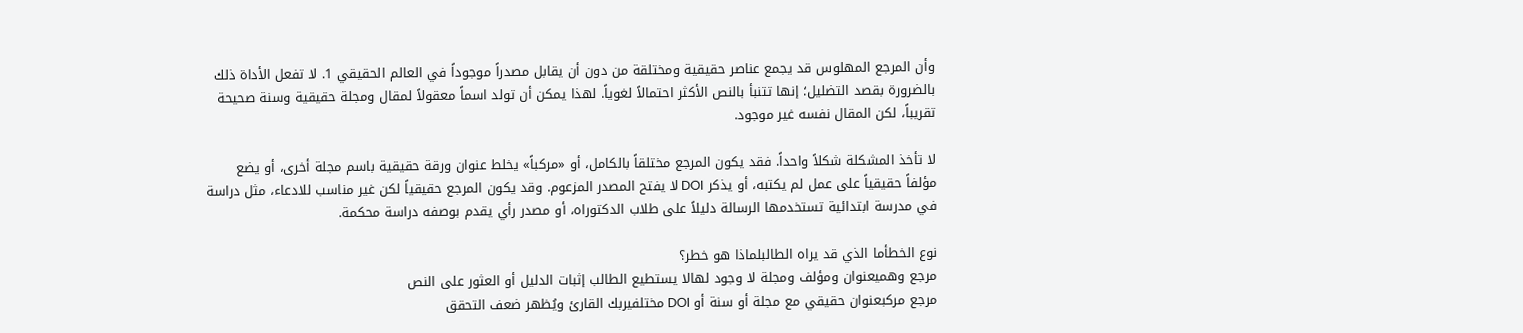وأن المرجع المهلوس قد يجمع عناصر حقيقية ومختلقة من دون أن يقابل مصدراً موجوداً في العالم الحقيقي 1. لا تفعل الأداة ذلك بالضرورة بقصد التضليل؛ إنها تتنبأ بالنص الأكثر احتمالاً لغوياً. لهذا يمكن أن تولد اسماً معقولاً لمقال ومجلة حقيقية وسنة صحيحة تقريباً، لكن المقال نفسه غير موجود.

لا تأخذ المشكلة شكلاً واحداً. فقد يكون المرجع مختلقاً بالكامل، أو «مركباً» يخلط عنوان ورقة حقيقية باسم مجلة أخرى، أو يضع مؤلفاً حقيقياً على عمل لم يكتبه، أو يذكر DOI لا يفتح المصدر المزعوم. وقد يكون المرجع حقيقياً لكن غير مناسب للادعاء، مثل دراسة في مدرسة ابتدائية تستخدمها الرسالة دليلاً على طلاب الدكتوراه، أو مصدر رأي يقدم بوصفه دراسة محكمة.

نوع الخطأما الذي قد يراه الطالبلماذا هو خطر؟
مرجع وهميعنوان ومؤلف ومجلة لا وجود لهالا يستطيع الطالب إثبات الدليل أو العثور على النص
مرجع مركبعنوان حقيقي مع مجلة أو سنة أو DOI مختلفيربك القارئ ويُظهر ضعف التحقق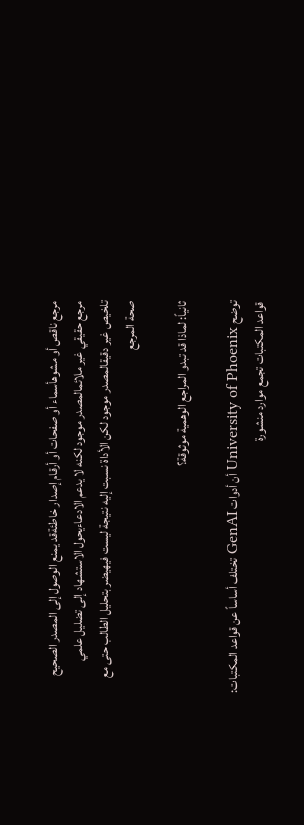مرجع ناقص أو مشوهأسماء أو صفحات أو أرقام إصدار خاطئةقد يمنع الوصول إلى المصدر الصحيح
مرجع حقيقي غير ملائمالمصدر موجود لكنه لا يدعم الادعاءيحول الاستشهاد إلى تضليل علمي
تلخيص غير دقيقالمصدر موجود لكن الأداة نسبت إليه نتيجة ليست فيهيضر بتحليل الطالب حتى مع صحة المرجع

ثانياً: لماذا قد تبدو المراجع الوهمية موثوقة؟

توضح University of Phoenix أن أدوات GenAI تختلف أساساً عن قواعد المكتبات: قواعد المكتبات تجمع موارد منشورة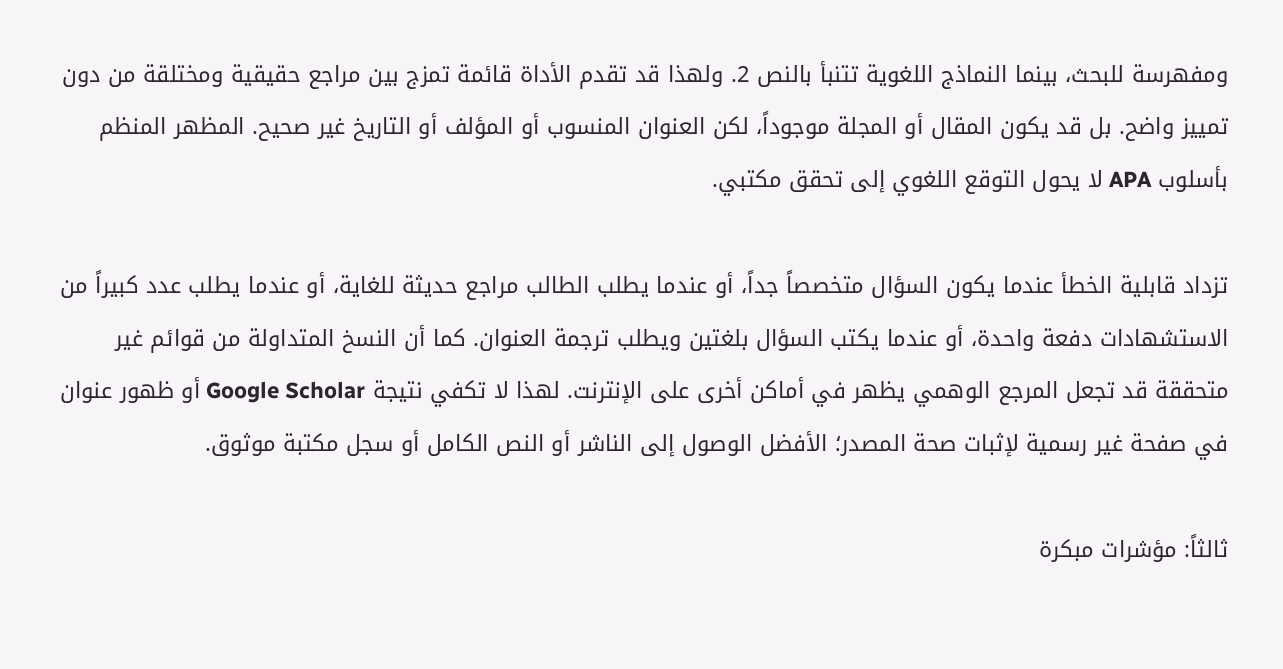ومفهرسة للبحث، بينما النماذج اللغوية تتنبأ بالنص 2. ولهذا قد تقدم الأداة قائمة تمزج بين مراجع حقيقية ومختلقة من دون تمييز واضح. بل قد يكون المقال أو المجلة موجوداً، لكن العنوان المنسوب أو المؤلف أو التاريخ غير صحيح. المظهر المنظم بأسلوب APA لا يحول التوقع اللغوي إلى تحقق مكتبي.

تزداد قابلية الخطأ عندما يكون السؤال متخصصاً جداً، أو عندما يطلب الطالب مراجع حديثة للغاية، أو عندما يطلب عدد كبيراً من الاستشهادات دفعة واحدة، أو عندما يكتب السؤال بلغتين ويطلب ترجمة العنوان. كما أن النسخ المتداولة من قوائم غير متحققة قد تجعل المرجع الوهمي يظهر في أماكن أخرى على الإنترنت. لهذا لا تكفي نتيجة Google Scholar أو ظهور عنوان في صفحة غير رسمية لإثبات صحة المصدر؛ الأفضل الوصول إلى الناشر أو النص الكامل أو سجل مكتبة موثوق.

ثالثاً: مؤشرات مبكرة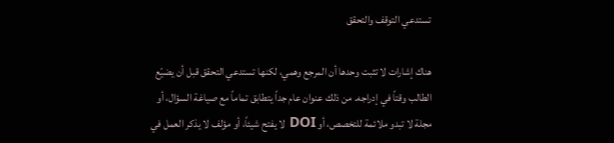تستدعي التوقف والتحقق

هناك إشارات لا تثبت وحدها أن المرجع وهمي، لكنها تستدعي التحقق قبل أن يضيّع الطالب وقتاً في إدراجه. من ذلك عنوان عام جداً يتطابق تماماً مع صياغة السؤال، أو مجلة لا تبدو ملائمة للتخصص، أو DOI لا يفتح شيئاً، أو مؤلف لا يذكر العمل في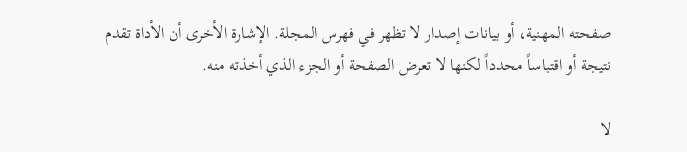صفحته المهنية، أو بيانات إصدار لا تظهر في فهرس المجلة. الإشارة الأخرى أن الأداة تقدم نتيجة أو اقتباساً محدداً لكنها لا تعرض الصفحة أو الجزء الذي أخذته منه.

لا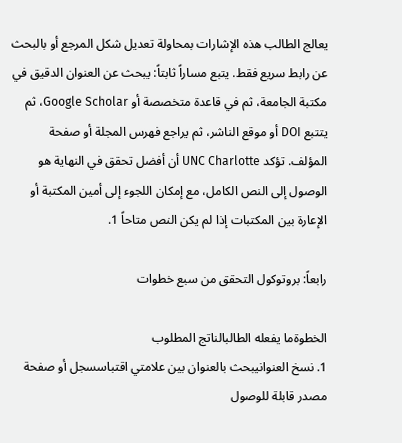يعالج الطالب هذه الإشارات بمحاولة تعديل شكل المرجع أو بالبحث عن رابط سريع فقط. يتبع مساراً ثابتاً: يبحث عن العنوان الدقيق في مكتبة الجامعة، ثم في قاعدة متخصصة أو Google Scholar، ثم يتتبع DOI أو موقع الناشر، ثم يراجع فهرس المجلة أو صفحة المؤلف. تؤكد UNC Charlotte أن أفضل تحقق في النهاية هو الوصول إلى النص الكامل، مع إمكان اللجوء إلى أمين المكتبة أو الإعارة بين المكتبات إذا لم يكن النص متاحاً 1.

رابعاً: بروتوكول التحقق من سبع خطوات

الخطوةما يفعله الطالبالناتج المطلوب
1. نسخ العنوانيبحث بالعنوان بين علامتي اقتباسسجل أو صفحة مصدر قابلة للوصول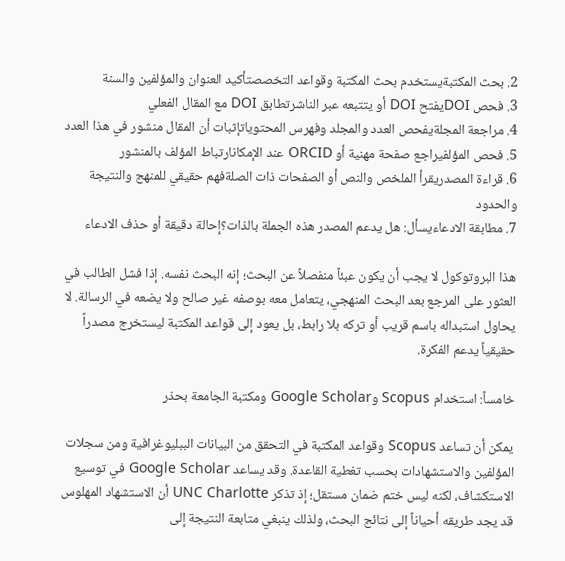2. بحث المكتبةيستخدم بحث المكتبة وقواعد التخصصتأكيد العنوان والمؤلفين والسنة
3. فحص DOIيفتح DOI أو يتتبعه عبر الناشرتطابق DOI مع المقال الفعلي
4. مراجعة المجلةيفحص العدد والمجلد وفهرس المحتوياتإثبات أن المقال منشور في هذا العدد
5. فحص المؤلفيراجع صفحة مهنية أو ORCID عند الإمكانارتباط المؤلف بالمنشور
6. قراءة المصدريقرأ الملخص والنص أو الصفحات ذات الصلةفهم حقيقي للمنهج والنتيجة والحدود
7. مطابقة الادعاءيسأل: هل يدعم المصدر هذه الجملة بالذات؟إحالة دقيقة أو حذف الادعاء

هذا البروتوكول لا يجب أن يكون عبئاً منفصلاً عن البحث؛ إنه البحث نفسه. إذا فشل الطالب في العثور على المرجع بعد البحث المنهجي، يتعامل معه بوصفه غير صالح ولا يضعه في الرسالة. لا يحاول استبداله باسم قريب أو تركه بلا رابط، بل يعود إلى قواعد المكتبة ليستخرج مصدراً حقيقياً يدعم الفكرة.

خامساً: استخدام Scopus وGoogle Scholar ومكتبة الجامعة بحذر

يمكن أن تساعد Scopus وقواعد المكتبة في التحقق من البيانات الببليوغرافية ومن سجلات المؤلفين والاستشهادات بحسب تغطية القاعدة. وقد يساعد Google Scholar في توسيع الاستكشاف، لكنه ليس ختم ضمان مستقل؛ إذ تذكر UNC Charlotte أن الاستشهاد المهلوس قد يجد طريقه أحياناً إلى نتائج البحث، ولذلك ينبغي متابعة النتيجة إلى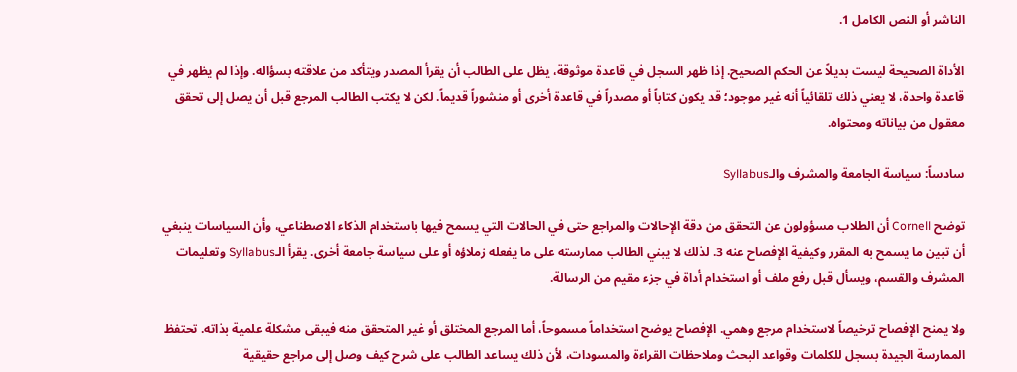الناشر أو النص الكامل 1.

الأداة الصحيحة ليست بديلاً عن الحكم الصحيح. إذا ظهر السجل في قاعدة موثوقة، يظل على الطالب أن يقرأ المصدر ويتأكد من علاقته بسؤاله. وإذا لم يظهر في قاعدة واحدة، لا يعني ذلك تلقائياً أنه غير موجود؛ قد يكون كتاباً أو مصدراً في قاعدة أخرى أو منشوراً قديماً. لكن لا يكتب الطالب المرجع قبل أن يصل إلى تحقق معقول من بياناته ومحتواه.

سادساً: سياسة الجامعة والمشرف والـSyllabus

توضح Cornell أن الطلاب مسؤولون عن التحقق من دقة الإحالات والمراجع حتى في الحالات التي يسمح فيها باستخدام الذكاء الاصطناعي، وأن السياسات ينبغي أن تبين ما يسمح به المقرر وكيفية الإفصاح عنه 3. لذلك لا يبني الطالب ممارسته على ما يفعله زملاؤه أو على سياسة جامعة أخرى. يقرأ الـSyllabus وتعليمات المشرف والقسم، ويسأل قبل رفع ملف أو استخدام أداة في جزء مقيم من الرسالة.

ولا يمنح الإفصاح ترخيصاً لاستخدام مرجع وهمي. الإفصاح يوضح استخداماً مسموحاً، أما المرجع المختلق أو غير المتحقق منه فيبقى مشكلة علمية بذاته. تحتفظ الممارسة الجيدة بسجل للكلمات وقواعد البحث وملاحظات القراءة والمسودات، لأن ذلك يساعد الطالب على شرح كيف وصل إلى مراجع حقيقية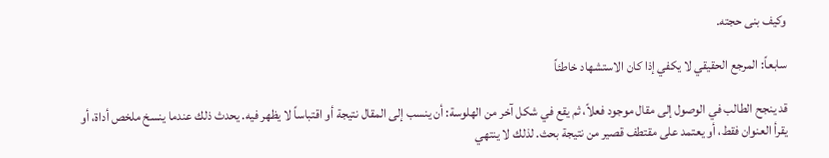وكيف بنى حجته.

سابعاً: المرجع الحقيقي لا يكفي إذا كان الاستشهاد خاطئاً

قد ينجح الطالب في الوصول إلى مقال موجود فعلاً، ثم يقع في شكل آخر من الهلوسة: أن ينسب إلى المقال نتيجة أو اقتباساً لا يظهر فيه. يحدث ذلك عندما ينسخ ملخص أداة، أو يقرأ العنوان فقط، أو يعتمد على مقتطف قصير من نتيجة بحث. لذلك لا ينتهي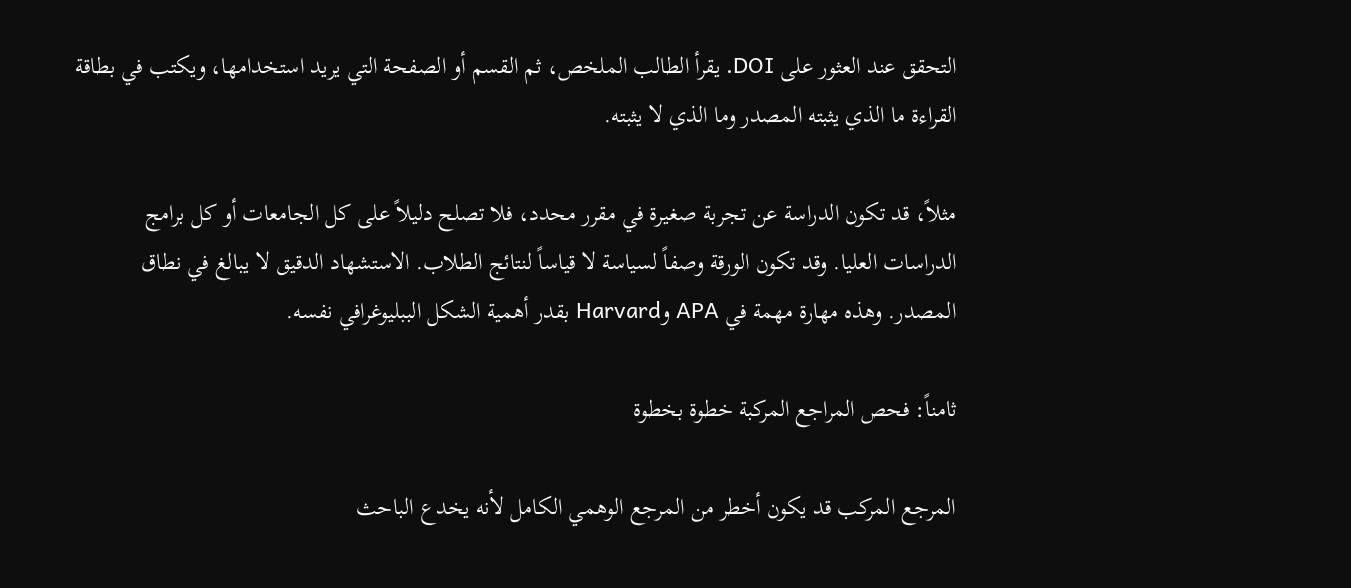التحقق عند العثور على DOI. يقرأ الطالب الملخص، ثم القسم أو الصفحة التي يريد استخدامها، ويكتب في بطاقة القراءة ما الذي يثبته المصدر وما الذي لا يثبته.

مثلاً، قد تكون الدراسة عن تجربة صغيرة في مقرر محدد، فلا تصلح دليلاً على كل الجامعات أو كل برامج الدراسات العليا. وقد تكون الورقة وصفاً لسياسة لا قياساً لنتائج الطلاب. الاستشهاد الدقيق لا يبالغ في نطاق المصدر. وهذه مهارة مهمة في APA وHarvard بقدر أهمية الشكل الببليوغرافي نفسه.

ثامناً: فحص المراجع المركبة خطوة بخطوة

المرجع المركب قد يكون أخطر من المرجع الوهمي الكامل لأنه يخدع الباحث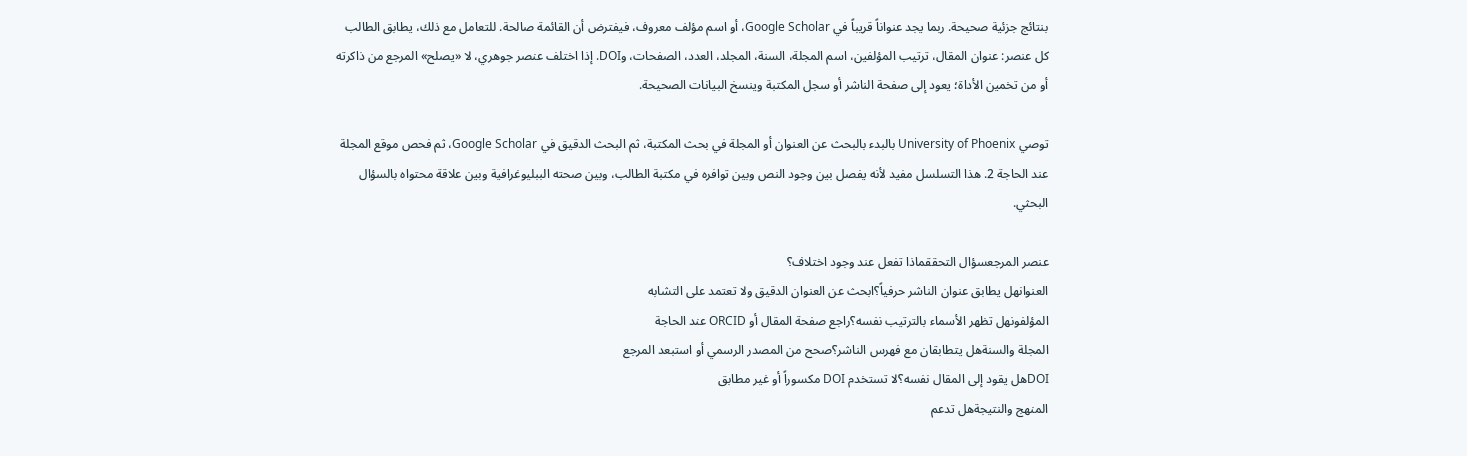بنتائج جزئية صحيحة. ربما يجد عنواناً قريباً في Google Scholar، أو اسم مؤلف معروف، فيفترض أن القائمة صالحة. للتعامل مع ذلك، يطابق الطالب كل عنصر: عنوان المقال، ترتيب المؤلفين، اسم المجلة، السنة، المجلد، العدد، الصفحات، وDOI. إذا اختلف عنصر جوهري، لا «يصلح» المرجع من ذاكرته أو من تخمين الأداة؛ يعود إلى صفحة الناشر أو سجل المكتبة وينسخ البيانات الصحيحة.

توصي University of Phoenix بالبدء بالبحث عن العنوان أو المجلة في بحث المكتبة، ثم البحث الدقيق في Google Scholar، ثم فحص موقع المجلة عند الحاجة 2. هذا التسلسل مفيد لأنه يفصل بين وجود النص وبين توافره في مكتبة الطالب، وبين صحته الببليوغرافية وبين علاقة محتواه بالسؤال البحثي.

عنصر المرجعسؤال التحققماذا تفعل عند وجود اختلاف؟
العنوانهل يطابق عنوان الناشر حرفياً؟ابحث عن العنوان الدقيق ولا تعتمد على التشابه
المؤلفونهل تظهر الأسماء بالترتيب نفسه؟راجع صفحة المقال أو ORCID عند الحاجة
المجلة والسنةهل يتطابقان مع فهرس الناشر؟صحح من المصدر الرسمي أو استبعد المرجع
DOIهل يقود إلى المقال نفسه؟لا تستخدم DOI مكسوراً أو غير مطابق
المنهج والنتيجةهل تدعم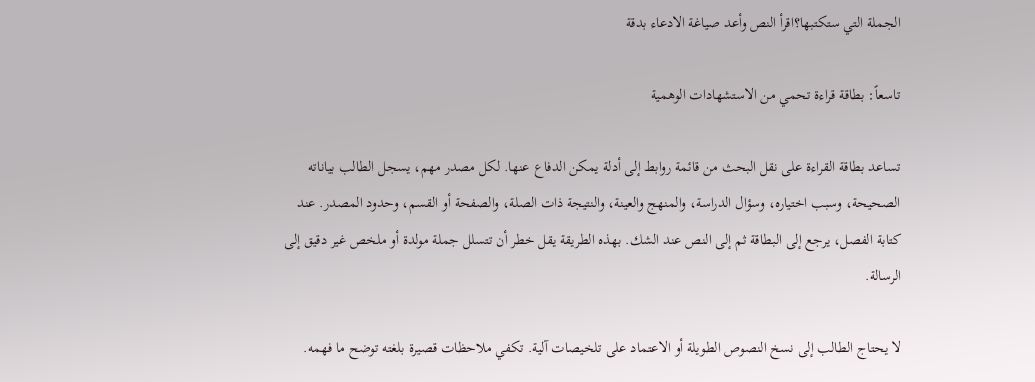الجملة التي ستكتبها؟اقرأ النص وأعد صياغة الادعاء بدقة

تاسعاً: بطاقة قراءة تحمي من الاستشهادات الوهمية

تساعد بطاقة القراءة على نقل البحث من قائمة روابط إلى أدلة يمكن الدفاع عنها. لكل مصدر مهم، يسجل الطالب بياناته الصحيحة، وسبب اختياره، وسؤال الدراسة، والمنهج والعينة، والنتيجة ذات الصلة، والصفحة أو القسم، وحدود المصدر. عند كتابة الفصل، يرجع إلى البطاقة ثم إلى النص عند الشك. بهذه الطريقة يقل خطر أن تتسلل جملة مولدة أو ملخص غير دقيق إلى الرسالة.

لا يحتاج الطالب إلى نسخ النصوص الطويلة أو الاعتماد على تلخيصات آلية. تكفي ملاحظات قصيرة بلغته توضح ما فهمه.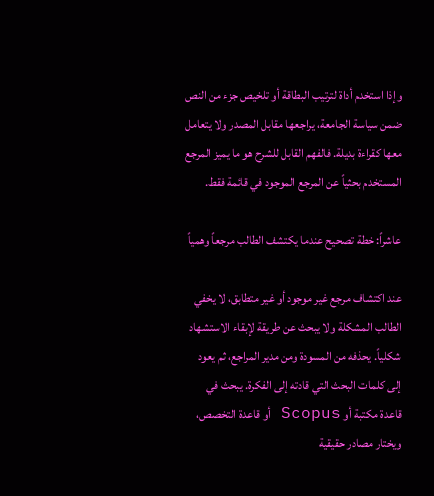وإذا استخدم أداة لترتيب البطاقة أو تلخيص جزء من النص ضمن سياسة الجامعة، يراجعها مقابل المصدر ولا يتعامل معها كقراءة بديلة. فالفهم القابل للشرح هو ما يميز المرجع المستخدم بحثياً عن المرجع الموجود في قائمة فقط.

عاشراً: خطة تصحيح عندما يكتشف الطالب مرجعاً وهمياً

عند اكتشاف مرجع غير موجود أو غير متطابق، لا يخفي الطالب المشكلة ولا يبحث عن طريقة لإبقاء الاستشهاد شكلياً. يحذفه من المسودة ومن مدير المراجع، ثم يعود إلى كلمات البحث التي قادته إلى الفكرة. يبحث في قاعدة مكتبة أو Scopus أو قاعدة التخصص، ويختار مصادر حقيقية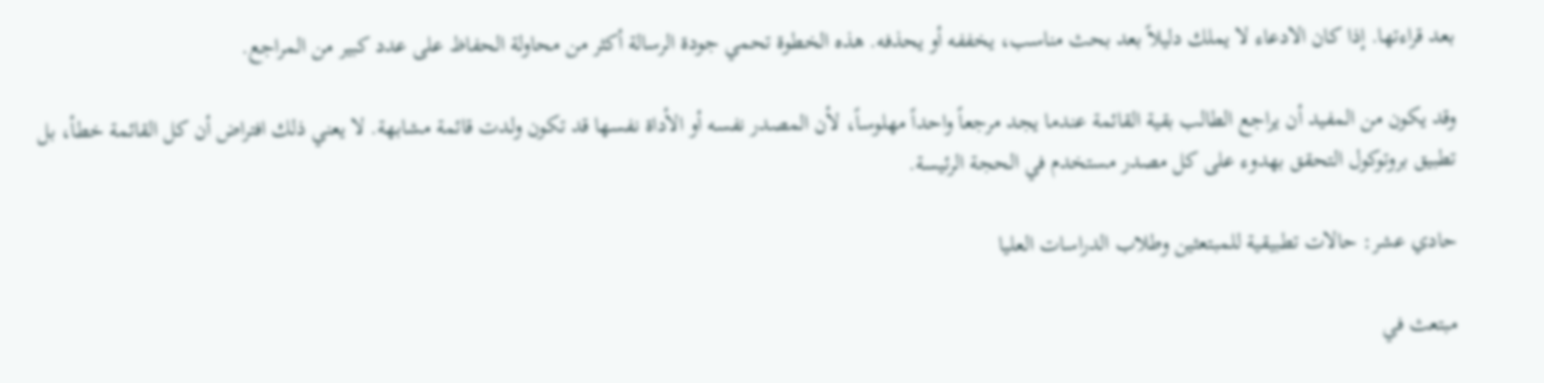بعد قراءتها. إذا كان الادعاء لا يملك دليلاً بعد بحث مناسب، يخففه أو يحذفه. هذه الخطوة تحمي جودة الرسالة أكثر من محاولة الحفاظ على عدد كبير من المراجع.

وقد يكون من المفيد أن يراجع الطالب بقية القائمة عندما يجد مرجعاً واحداً مهلوساً، لأن المصدر نفسه أو الأداة نفسها قد تكون ولدت قائمة مشابهة. لا يعني ذلك افتراض أن كل القائمة خطأ، بل تطبيق بروتوكول التحقق بهدوء على كل مصدر مستخدم في الحجة الرئيسة.

حادي عشر: حالات تطبيقية للمبتعثين وطلاب الدراسات العليا

مبتعث في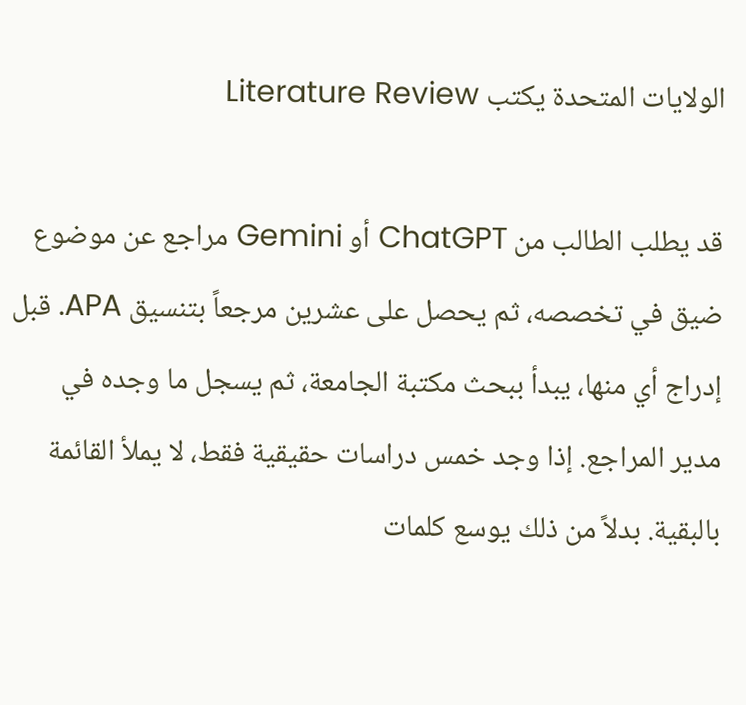الولايات المتحدة يكتب Literature Review

قد يطلب الطالب من ChatGPT أو Gemini مراجع عن موضوع ضيق في تخصصه، ثم يحصل على عشرين مرجعاً بتنسيق APA. قبل إدراج أي منها، يبدأ ببحث مكتبة الجامعة، ثم يسجل ما وجده في مدير المراجع. إذا وجد خمس دراسات حقيقية فقط، لا يملأ القائمة بالبقية. بدلاً من ذلك يوسع كلمات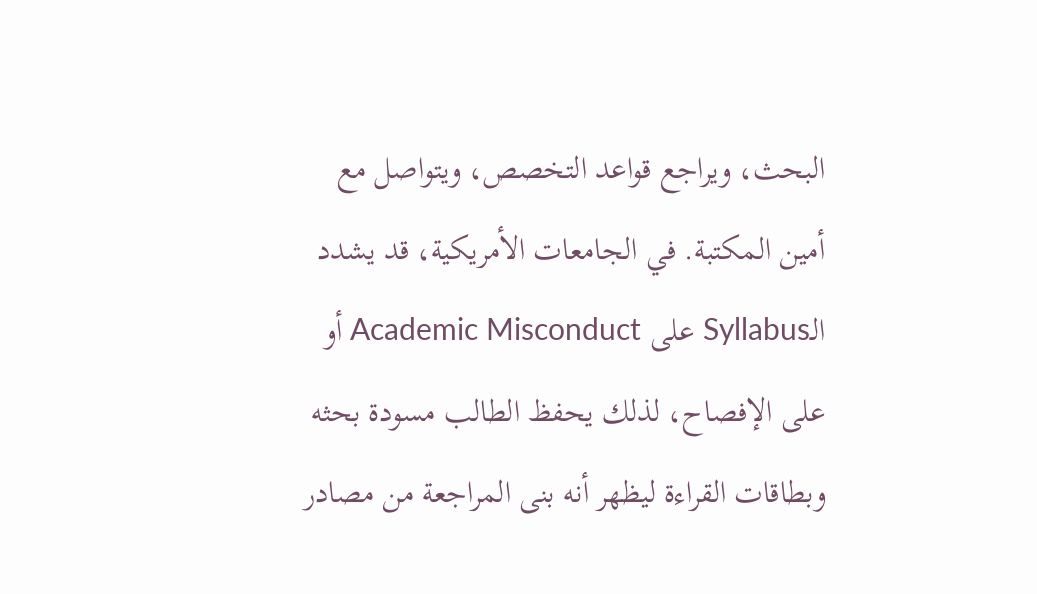البحث، ويراجع قواعد التخصص، ويتواصل مع أمين المكتبة. في الجامعات الأمريكية، قد يشدد الـSyllabus على Academic Misconduct أو على الإفصاح، لذلك يحفظ الطالب مسودة بحثه وبطاقات القراءة ليظهر أنه بنى المراجعة من مصادر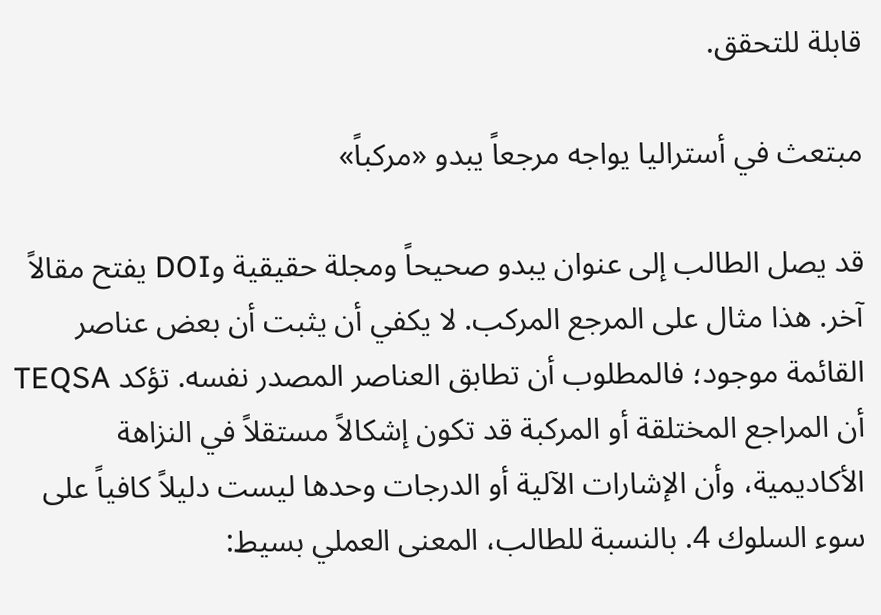قابلة للتحقق.

مبتعث في أستراليا يواجه مرجعاً يبدو «مركباً»

قد يصل الطالب إلى عنوان يبدو صحيحاً ومجلة حقيقية وDOI يفتح مقالاً آخر. هذا مثال على المرجع المركب. لا يكفي أن يثبت أن بعض عناصر القائمة موجود؛ فالمطلوب أن تطابق العناصر المصدر نفسه. تؤكد TEQSA أن المراجع المختلقة أو المركبة قد تكون إشكالاً مستقلاً في النزاهة الأكاديمية، وأن الإشارات الآلية أو الدرجات وحدها ليست دليلاً كافياً على سوء السلوك 4. بالنسبة للطالب، المعنى العملي بسيط: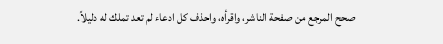صحح المرجع من صفحة الناشر، واقرأه، واحذف كل ادعاء لم تعد تملك له دليلاً.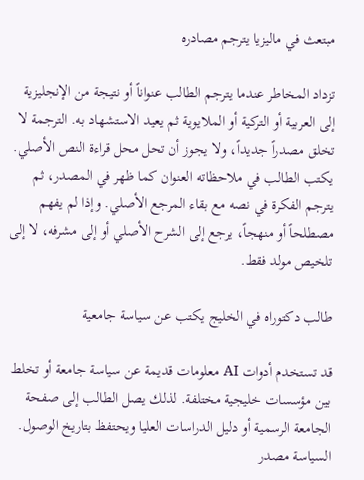مبتعث في ماليزيا يترجم مصادره

تزداد المخاطر عندما يترجم الطالب عنواناً أو نتيجة من الإنجليزية إلى العربية أو التركية أو الملايوية ثم يعيد الاستشهاد به. الترجمة لا تخلق مصدراً جديداً، ولا يجوز أن تحل محل قراءة النص الأصلي. يكتب الطالب في ملاحظاته العنوان كما ظهر في المصدر، ثم يترجم الفكرة في نصه مع بقاء المرجع الأصلي. وإذا لم يفهم مصطلحاً أو منهجاً، يرجع إلى الشرح الأصلي أو إلى مشرفه، لا إلى تلخيص مولد فقط.

طالب دكتوراه في الخليج يكتب عن سياسة جامعية

قد تستخدم أدوات AI معلومات قديمة عن سياسة جامعة أو تخلط بين مؤسسات خليجية مختلفة. لذلك يصل الطالب إلى صفحة الجامعة الرسمية أو دليل الدراسات العليا ويحتفظ بتاريخ الوصول. السياسة مصدر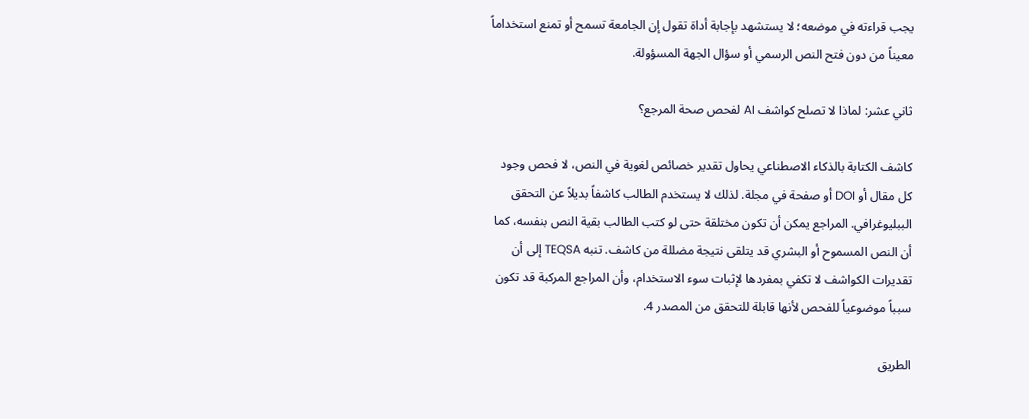يجب قراءته في موضعه؛ لا يستشهد بإجابة أداة تقول إن الجامعة تسمح أو تمنع استخداماً معيناً من دون فتح النص الرسمي أو سؤال الجهة المسؤولة.

ثاني عشر: لماذا لا تصلح كواشف AI لفحص صحة المرجع؟

كاشف الكتابة بالذكاء الاصطناعي يحاول تقدير خصائص لغوية في النص، لا فحص وجود كل مقال أو DOI أو صفحة في مجلة. لذلك لا يستخدم الطالب كاشفاً بديلاً عن التحقق الببليوغرافي. المراجع يمكن أن تكون مختلقة حتى لو كتب الطالب بقية النص بنفسه، كما أن النص المسموح أو البشري قد يتلقى نتيجة مضللة من كاشف. تنبه TEQSA إلى أن تقديرات الكواشف لا تكفي بمفردها لإثبات سوء الاستخدام، وأن المراجع المركبة قد تكون سبباً موضوعياً للفحص لأنها قابلة للتحقق من المصدر 4.

الطريق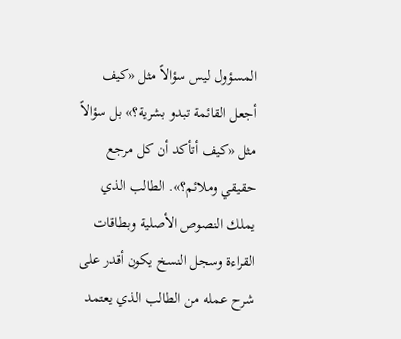المسؤول ليس سؤالاً مثل «كيف أجعل القائمة تبدو بشرية؟» بل سؤالاً مثل «كيف أتأكد أن كل مرجع حقيقي وملائم؟». الطالب الذي يملك النصوص الأصلية وبطاقات القراءة وسجل النسخ يكون أقدر على شرح عمله من الطالب الذي يعتمد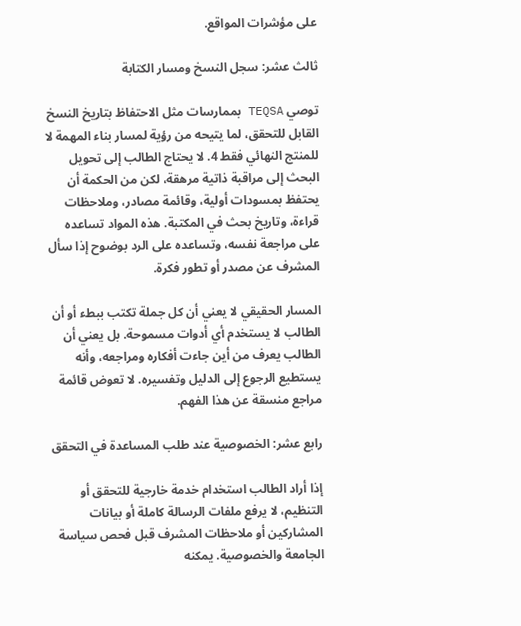على مؤشرات المواقع.

ثالث عشر: سجل النسخ ومسار الكتابة

توصي TEQSA بممارسات مثل الاحتفاظ بتاريخ النسخ القابل للتحقق، لما يتيحه من رؤية لمسار بناء المهمة لا للمنتج النهائي فقط 4. لا يحتاج الطالب إلى تحويل البحث إلى مراقبة ذاتية مرهقة، لكن من الحكمة أن يحتفظ بمسودات أولية، وقائمة مصادر، وملاحظات قراءة، وتاريخ بحث في المكتبة. هذه المواد تساعده على مراجعة نفسه، وتساعده على الرد بوضوح إذا سأل المشرف عن مصدر أو تطور فكرة.

المسار الحقيقي لا يعني أن كل جملة تكتب ببطء أو أن الطالب لا يستخدم أي أدوات مسموحة. بل يعني أن الطالب يعرف من أين جاءت أفكاره ومراجعه، وأنه يستطيع الرجوع إلى الدليل وتفسيره. لا تعوض قائمة مراجع منسقة عن هذا الفهم.

رابع عشر: الخصوصية عند طلب المساعدة في التحقق

إذا أراد الطالب استخدام خدمة خارجية للتحقق أو التنظيم، لا يرفع ملفات الرسالة كاملة أو بيانات المشاركين أو ملاحظات المشرف قبل فحص سياسة الجامعة والخصوصية. يمكنه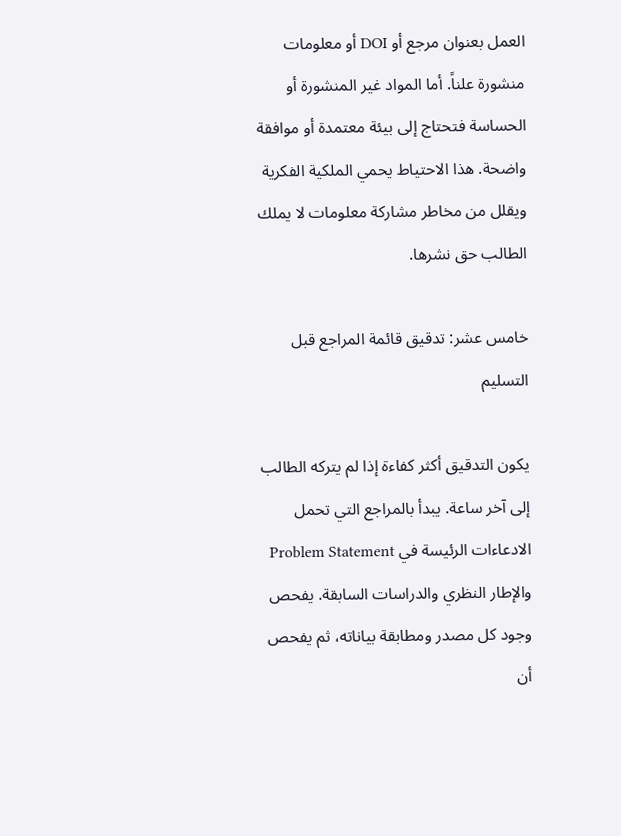العمل بعنوان مرجع أو DOI أو معلومات منشورة علناً. أما المواد غير المنشورة أو الحساسة فتحتاج إلى بيئة معتمدة أو موافقة واضحة. هذا الاحتياط يحمي الملكية الفكرية ويقلل من مخاطر مشاركة معلومات لا يملك الطالب حق نشرها.

خامس عشر: تدقيق قائمة المراجع قبل التسليم

يكون التدقيق أكثر كفاءة إذا لم يتركه الطالب إلى آخر ساعة. يبدأ بالمراجع التي تحمل الادعاءات الرئيسة في Problem Statement والإطار النظري والدراسات السابقة. يفحص وجود كل مصدر ومطابقة بياناته، ثم يفحص أن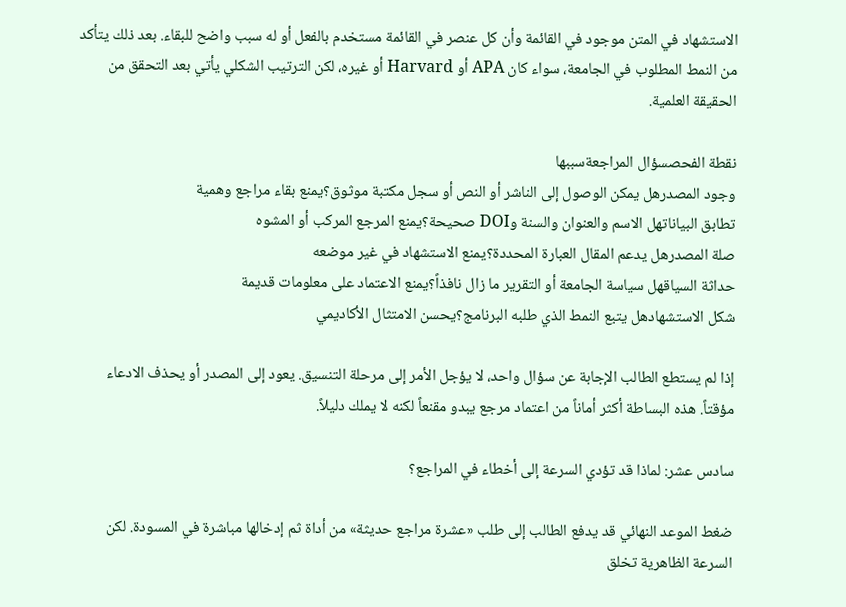الاستشهاد في المتن موجود في القائمة وأن كل عنصر في القائمة مستخدم بالفعل أو له سبب واضح للبقاء. بعد ذلك يتأكد من النمط المطلوب في الجامعة، سواء كان APA أو Harvard أو غيره، لكن الترتيب الشكلي يأتي بعد التحقق من الحقيقة العلمية.

نقطة الفحصسؤال المراجعةسببها
وجود المصدرهل يمكن الوصول إلى الناشر أو النص أو سجل مكتبة موثوق؟يمنع بقاء مراجع وهمية
تطابق البياناتهل الاسم والعنوان والسنة وDOI صحيحة؟يمنع المرجع المركب أو المشوه
صلة المصدرهل يدعم المقال العبارة المحددة؟يمنع الاستشهاد في غير موضعه
حداثة السياقهل سياسة الجامعة أو التقرير ما زال نافذاً؟يمنع الاعتماد على معلومات قديمة
شكل الاستشهادهل يتبع النمط الذي طلبه البرنامج؟يحسن الامتثال الأكاديمي

إذا لم يستطع الطالب الإجابة عن سؤال واحد، لا يؤجل الأمر إلى مرحلة التنسيق. يعود إلى المصدر أو يحذف الادعاء مؤقتاً. هذه البساطة أكثر أماناً من اعتماد مرجع يبدو مقنعاً لكنه لا يملك دليلاً.

سادس عشر: لماذا قد تؤدي السرعة إلى أخطاء في المراجع؟

ضغط الموعد النهائي قد يدفع الطالب إلى طلب «عشرة مراجع حديثة» من أداة ثم إدخالها مباشرة في المسودة. لكن السرعة الظاهرية تخلق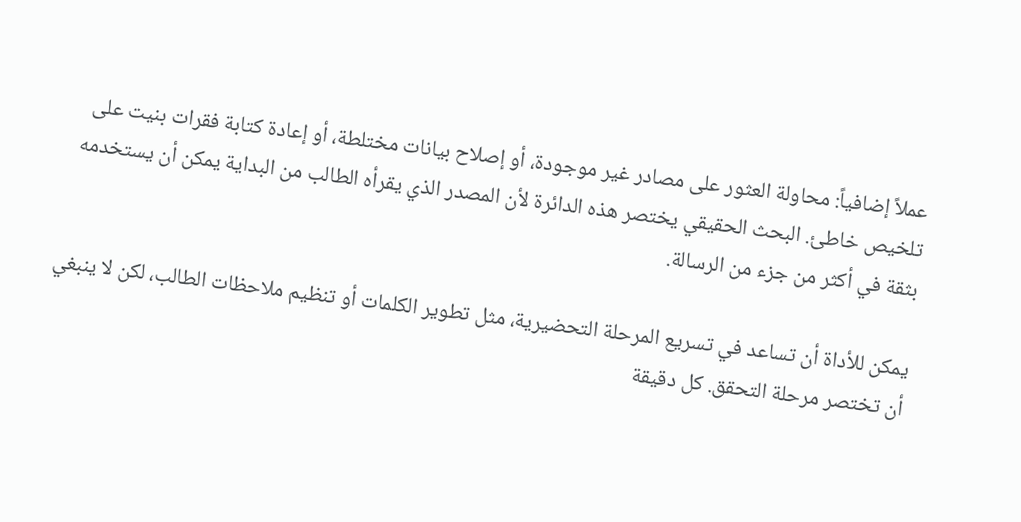عملاً إضافياً: محاولة العثور على مصادر غير موجودة، أو إصلاح بيانات مختلطة، أو إعادة كتابة فقرات بنيت على تلخيص خاطئ. البحث الحقيقي يختصر هذه الدائرة لأن المصدر الذي يقرأه الطالب من البداية يمكن أن يستخدمه بثقة في أكثر من جزء من الرسالة.

يمكن للأداة أن تساعد في تسريع المرحلة التحضيرية، مثل تطوير الكلمات أو تنظيم ملاحظات الطالب، لكن لا ينبغي أن تختصر مرحلة التحقق. كل دقيقة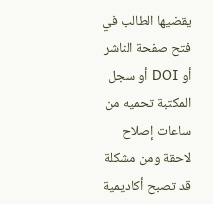يقضيها الطالب في فتح صفحة الناشر أو DOI أو سجل المكتبة تحميه من ساعات إصلاح لاحقة ومن مشكلة قد تصبح أكاديمية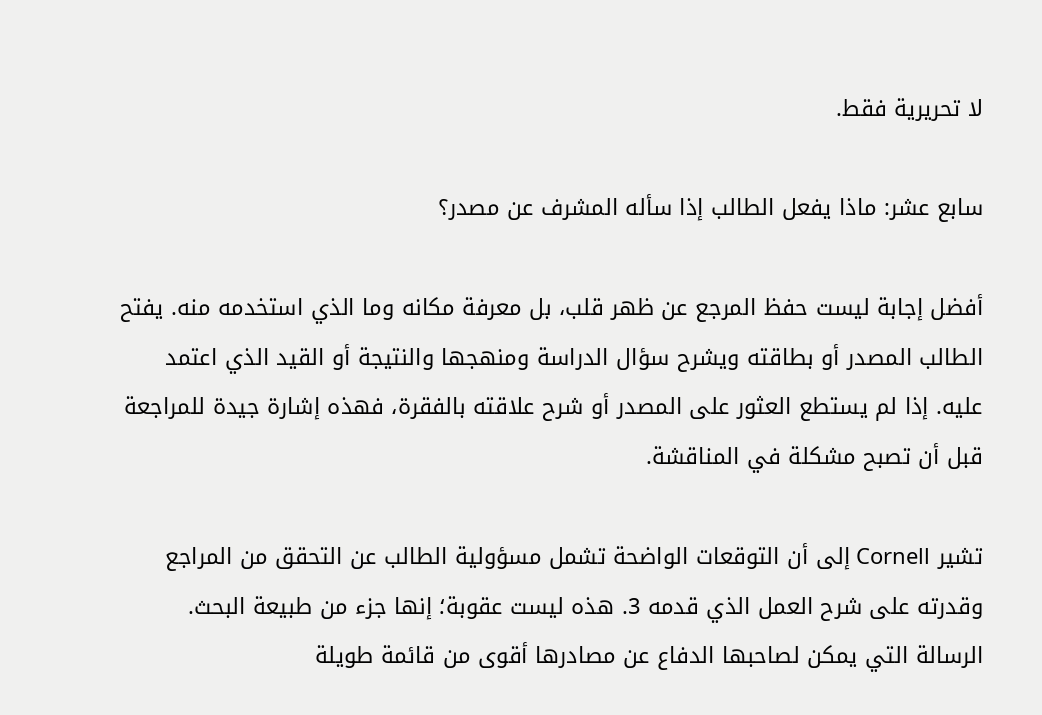لا تحريرية فقط.

سابع عشر: ماذا يفعل الطالب إذا سأله المشرف عن مصدر؟

أفضل إجابة ليست حفظ المرجع عن ظهر قلب، بل معرفة مكانه وما الذي استخدمه منه. يفتح الطالب المصدر أو بطاقته ويشرح سؤال الدراسة ومنهجها والنتيجة أو القيد الذي اعتمد عليه. إذا لم يستطع العثور على المصدر أو شرح علاقته بالفقرة، فهذه إشارة جيدة للمراجعة قبل أن تصبح مشكلة في المناقشة.

تشير Cornell إلى أن التوقعات الواضحة تشمل مسؤولية الطالب عن التحقق من المراجع وقدرته على شرح العمل الذي قدمه 3. هذه ليست عقوبة؛ إنها جزء من طبيعة البحث. الرسالة التي يمكن لصاحبها الدفاع عن مصادرها أقوى من قائمة طويلة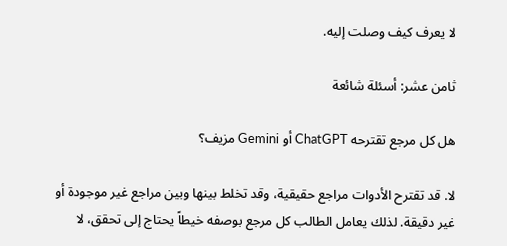لا يعرف كيف وصلت إليه.

ثامن عشر: أسئلة شائعة

هل كل مرجع تقترحه ChatGPT أو Gemini مزيف؟

لا. قد تقترح الأدوات مراجع حقيقية، وقد تخلط بينها وبين مراجع غير موجودة أو غير دقيقة. لذلك يعامل الطالب كل مرجع بوصفه خيطاً يحتاج إلى تحقق، لا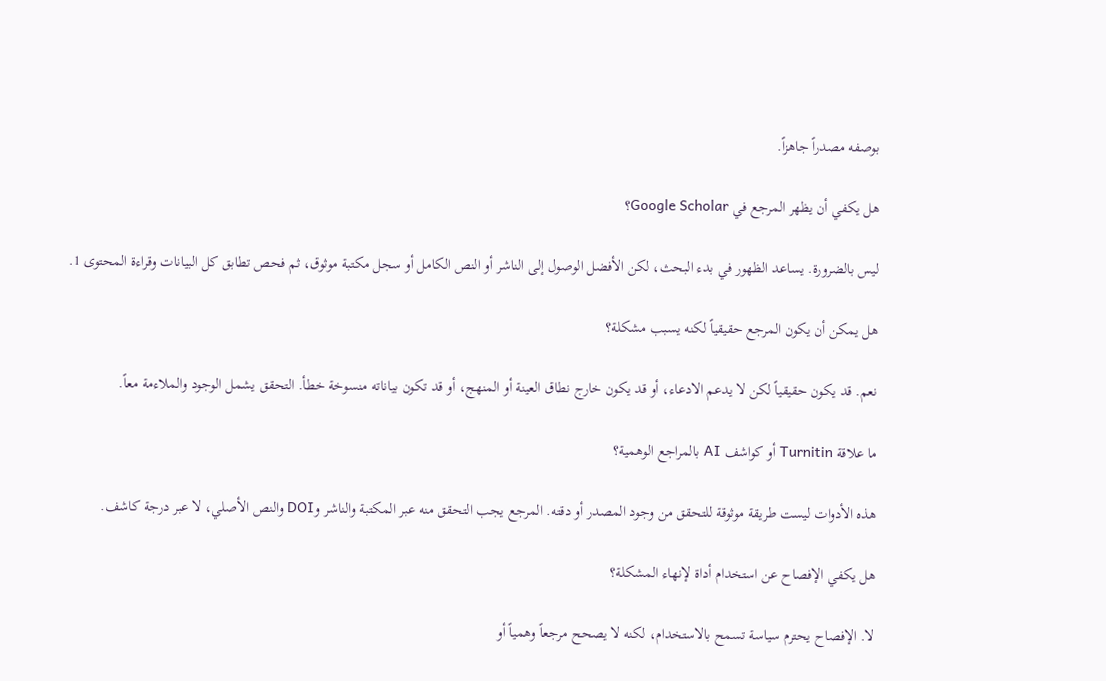بوصفه مصدراً جاهزاً.

هل يكفي أن يظهر المرجع في Google Scholar؟

ليس بالضرورة. يساعد الظهور في بدء البحث، لكن الأفضل الوصول إلى الناشر أو النص الكامل أو سجل مكتبة موثوق، ثم فحص تطابق كل البيانات وقراءة المحتوى 1.

هل يمكن أن يكون المرجع حقيقياً لكنه يسبب مشكلة؟

نعم. قد يكون حقيقياً لكن لا يدعم الادعاء، أو قد يكون خارج نطاق العينة أو المنهج، أو قد تكون بياناته منسوخة خطأ. التحقق يشمل الوجود والملاءمة معاً.

ما علاقة Turnitin أو كواشف AI بالمراجع الوهمية؟

هذه الأدوات ليست طريقة موثوقة للتحقق من وجود المصدر أو دقته. المرجع يجب التحقق منه عبر المكتبة والناشر وDOI والنص الأصلي، لا عبر درجة كاشف.

هل يكفي الإفصاح عن استخدام أداة لإنهاء المشكلة؟

لا. الإفصاح يحترم سياسة تسمح بالاستخدام، لكنه لا يصحح مرجعاً وهمياً أو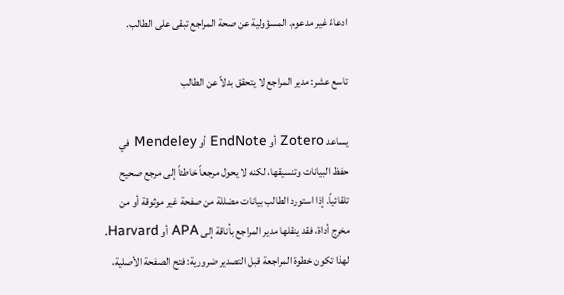ادعاءً غير مدعوم. المسؤولية عن صحة المراجع تبقى على الطالب.

تاسع عشر: مدير المراجع لا يتحقق بدلاً عن الطالب

يساعد Zotero أو EndNote أو Mendeley في حفظ البيانات وتنسيقها، لكنه لا يحول مرجعاً خاطئاً إلى مرجع صحيح تلقائياً. إذا استورد الطالب بيانات مضللة من صفحة غير موثوقة أو من مخرج أداة، فقد ينقلها مدير المراجع بأناقة إلى APA أو Harvard. لهذا تكون خطوة المراجعة قبل التصدير ضرورية: فتح الصفحة الأصلية،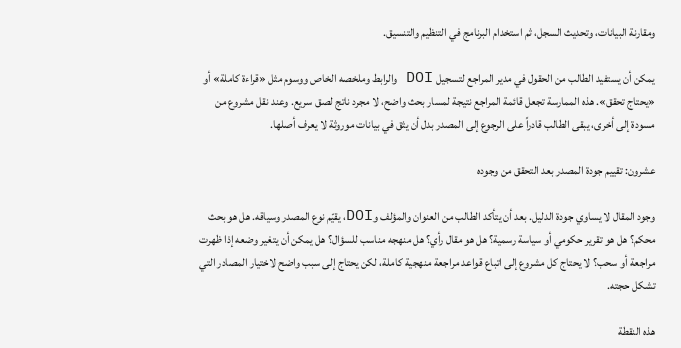ومقارنة البيانات، وتحديث السجل، ثم استخدام البرنامج في التنظيم والتنسيق.

يمكن أن يستفيد الطالب من الحقول في مدير المراجع لتسجيل DOI والرابط وملخصه الخاص ووسوم مثل «قراءة كاملة» أو «يحتاج تحقق». هذه الممارسة تجعل قائمة المراجع نتيجة لمسار بحث واضح، لا مجرد ناتج لصق سريع. وعند نقل مشروع من مسودة إلى أخرى، يبقى الطالب قادراً على الرجوع إلى المصدر بدل أن يثق في بيانات موروثة لا يعرف أصلها.

عشرون: تقييم جودة المصدر بعد التحقق من وجوده

وجود المقال لا يساوي جودة الدليل. بعد أن يتأكد الطالب من العنوان والمؤلف وDOI، يقيّم نوع المصدر وسياقه. هل هو بحث محكم؟ هل هو تقرير حكومي أو سياسة رسمية؟ هل هو مقال رأي؟ هل منهجه مناسب للسؤال؟ هل يمكن أن يتغير وضعه إذا ظهرت مراجعة أو سحب؟ لا يحتاج كل مشروع إلى اتباع قواعد مراجعة منهجية كاملة، لكن يحتاج إلى سبب واضح لاختيار المصادر التي تشكل حجته.

هذه النقطة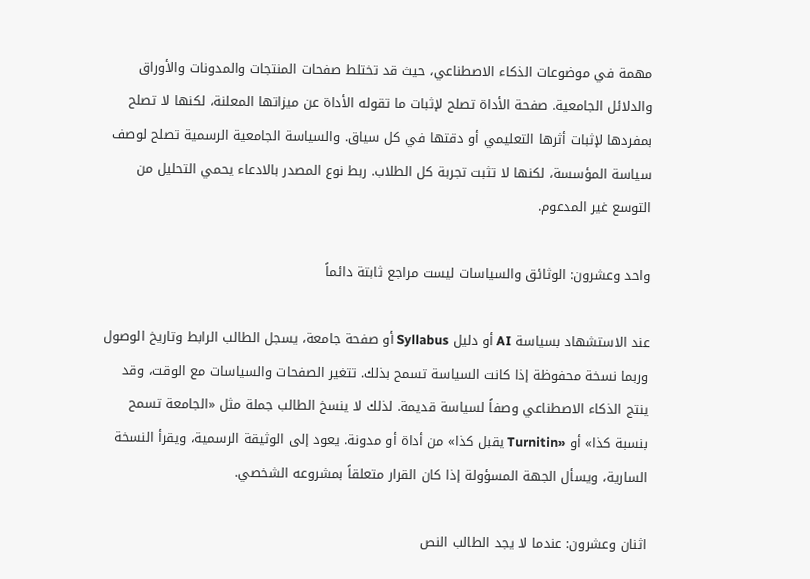مهمة في موضوعات الذكاء الاصطناعي، حيث قد تختلط صفحات المنتجات والمدونات والأوراق والدلائل الجامعية. صفحة الأداة تصلح لإثبات ما تقوله الأداة عن ميزاتها المعلنة، لكنها لا تصلح بمفردها لإثبات أثرها التعليمي أو دقتها في كل سياق. والسياسة الجامعية الرسمية تصلح لوصف سياسة المؤسسة، لكنها لا تثبت تجربة كل الطلاب. ربط نوع المصدر بالادعاء يحمي التحليل من التوسع غير المدعوم.

واحد وعشرون: الوثائق والسياسات ليست مراجع ثابتة دائماً

عند الاستشهاد بسياسة AI أو دليل Syllabus أو صفحة جامعة، يسجل الطالب الرابط وتاريخ الوصول وربما نسخة محفوظة إذا كانت السياسة تسمح بذلك. تتغير الصفحات والسياسات مع الوقت، وقد ينتج الذكاء الاصطناعي وصفاً لسياسة قديمة. لذلك لا ينسخ الطالب جملة مثل «الجامعة تسمح بنسبة كذا» أو «Turnitin يقبل كذا» من أداة أو مدونة. يعود إلى الوثيقة الرسمية، ويقرأ النسخة السارية، ويسأل الجهة المسؤولة إذا كان القرار متعلقاً بمشروعه الشخصي.

اثنان وعشرون: عندما لا يجد الطالب النص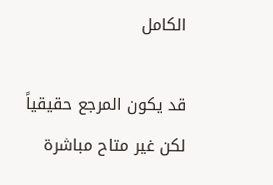الكامل

قد يكون المرجع حقيقياً لكن غير متاح مباشرة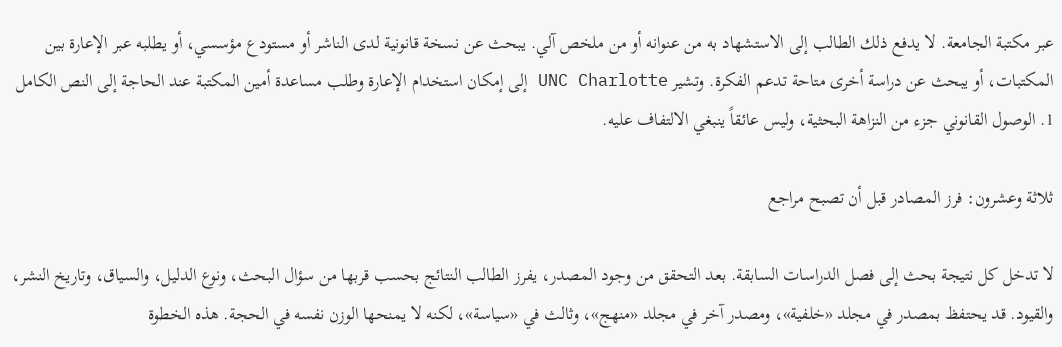عبر مكتبة الجامعة. لا يدفع ذلك الطالب إلى الاستشهاد به من عنوانه أو من ملخص آلي. يبحث عن نسخة قانونية لدى الناشر أو مستودع مؤسسي، أو يطلبه عبر الإعارة بين المكتبات، أو يبحث عن دراسة أخرى متاحة تدعم الفكرة. وتشير UNC Charlotte إلى إمكان استخدام الإعارة وطلب مساعدة أمين المكتبة عند الحاجة إلى النص الكامل 1. الوصول القانوني جزء من النزاهة البحثية، وليس عائقاً ينبغي الالتفاف عليه.

ثلاثة وعشرون: فرز المصادر قبل أن تصبح مراجع

لا تدخل كل نتيجة بحث إلى فصل الدراسات السابقة. بعد التحقق من وجود المصدر، يفرز الطالب النتائج بحسب قربها من سؤال البحث، ونوع الدليل، والسياق، وتاريخ النشر، والقيود. قد يحتفظ بمصدر في مجلد «خلفية»، ومصدر آخر في مجلد «منهج»، وثالث في «سياسة»، لكنه لا يمنحها الوزن نفسه في الحجة. هذه الخطوة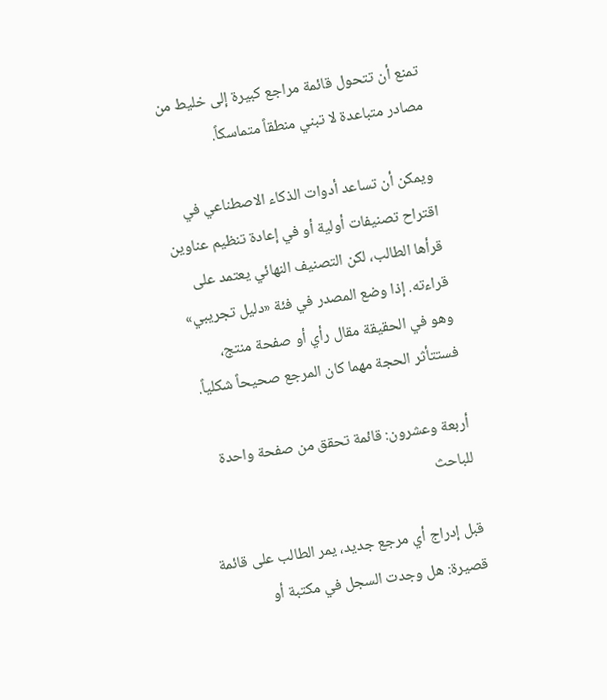تمنع أن تتحول قائمة مراجع كبيرة إلى خليط من مصادر متباعدة لا تبني منطقاً متماسكاً.

ويمكن أن تساعد أدوات الذكاء الاصطناعي في اقتراح تصنيفات أولية أو في إعادة تنظيم عناوين قرأها الطالب، لكن التصنيف النهائي يعتمد على قراءته. إذا وضع المصدر في فئة «دليل تجريبي» وهو في الحقيقة مقال رأي أو صفحة منتج، فستتأثر الحجة مهما كان المرجع صحيحاً شكلياً.

أربعة وعشرون: قائمة تحقق من صفحة واحدة للباحث

قبل إدراج أي مرجع جديد، يمر الطالب على قائمة قصيرة: هل وجدت السجل في مكتبة أو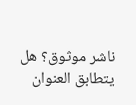ناشر موثوق؟ هل يتطابق العنوان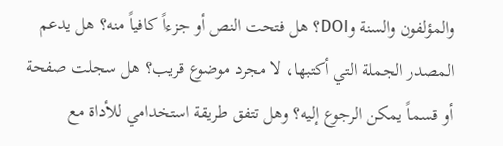والمؤلفون والسنة وDOI؟ هل فتحت النص أو جزءاً كافياً منه؟ هل يدعم المصدر الجملة التي أكتبها، لا مجرد موضوع قريب؟ هل سجلت صفحة أو قسماً يمكن الرجوع إليه؟ وهل تتفق طريقة استخدامي للأداة مع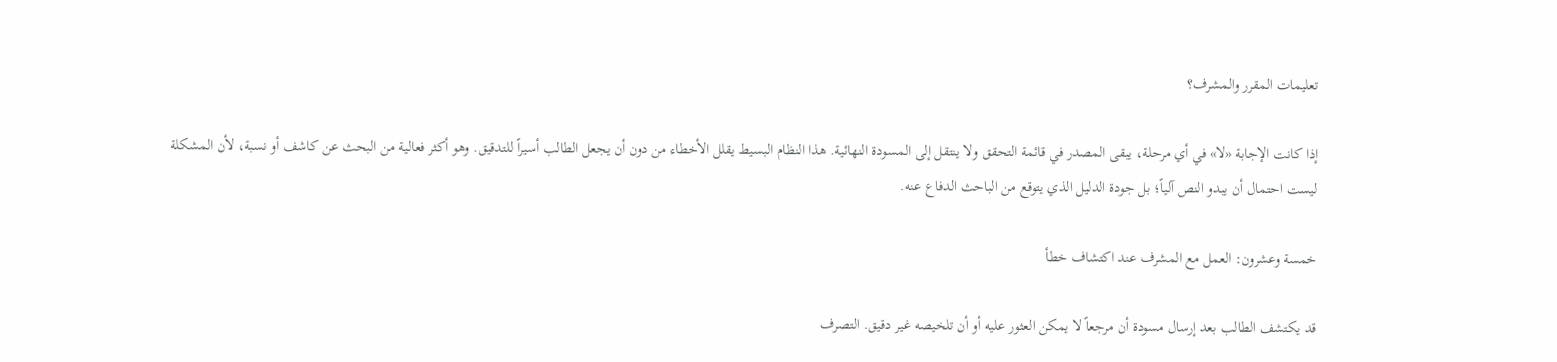تعليمات المقرر والمشرف؟

إذا كانت الإجابة «لا» في أي مرحلة، يبقى المصدر في قائمة التحقق ولا ينتقل إلى المسودة النهائية. هذا النظام البسيط يقلل الأخطاء من دون أن يجعل الطالب أسيراً للتدقيق. وهو أكثر فعالية من البحث عن كاشف أو نسبة، لأن المشكلة ليست احتمال أن يبدو النص آلياً؛ بل جودة الدليل الذي يتوقع من الباحث الدفاع عنه.

خمسة وعشرون: العمل مع المشرف عند اكتشاف خطأ

قد يكتشف الطالب بعد إرسال مسودة أن مرجعاً لا يمكن العثور عليه أو أن تلخيصه غير دقيق. التصرف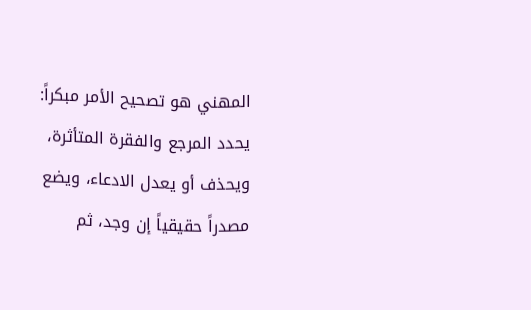المهني هو تصحيح الأمر مبكراً: يحدد المرجع والفقرة المتأثرة، ويحذف أو يعدل الادعاء، ويضع مصدراً حقيقياً إن وجد، ثم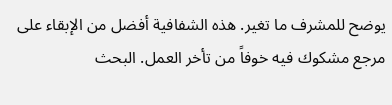يوضح للمشرف ما تغير. هذه الشفافية أفضل من الإبقاء على مرجع مشكوك فيه خوفاً من تأخر العمل. البحث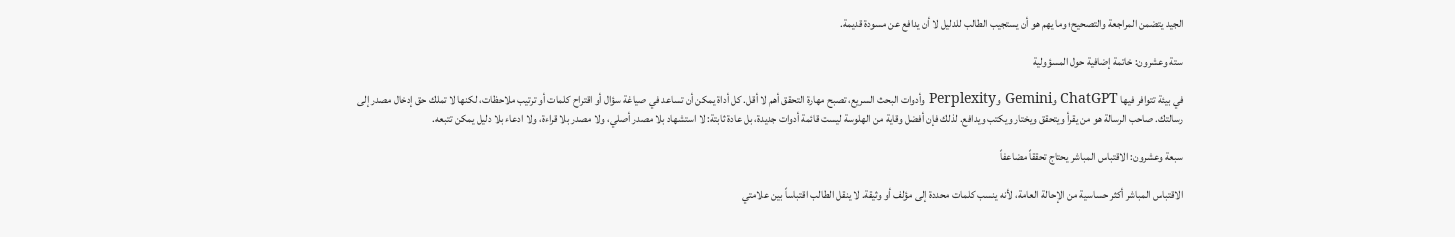الجيد يتضمن المراجعة والتصحيح؛ وما يهم هو أن يستجيب الطالب للدليل لا أن يدافع عن مسودة قديمة.

ستة وعشرون: خاتمة إضافية حول المسؤولية

في بيئة تتوافر فيها ChatGPT وGemini وPerplexity وأدوات البحث السريع، تصبح مهارة التحقق أهم لا أقل. كل أداة يمكن أن تساعد في صياغة سؤال أو اقتراح كلمات أو ترتيب ملاحظات، لكنها لا تملك حق إدخال مصدر إلى رسالتك. صاحب الرسالة هو من يقرأ ويتحقق ويختار ويكتب ويدافع. لذلك فإن أفضل وقاية من الهلوسة ليست قائمة أدوات جديدة، بل عادة ثابتة: لا استشهاد بلا مصدر أصلي، ولا مصدر بلا قراءة، ولا ادعاء بلا دليل يمكن تتبعه.

سبعة وعشرون: الاقتباس المباشر يحتاج تحققاً مضاعفاً

الاقتباس المباشر أكثر حساسية من الإحالة العامة، لأنه ينسب كلمات محددة إلى مؤلف أو وثيقة. لا ينقل الطالب اقتباساً بين علامتي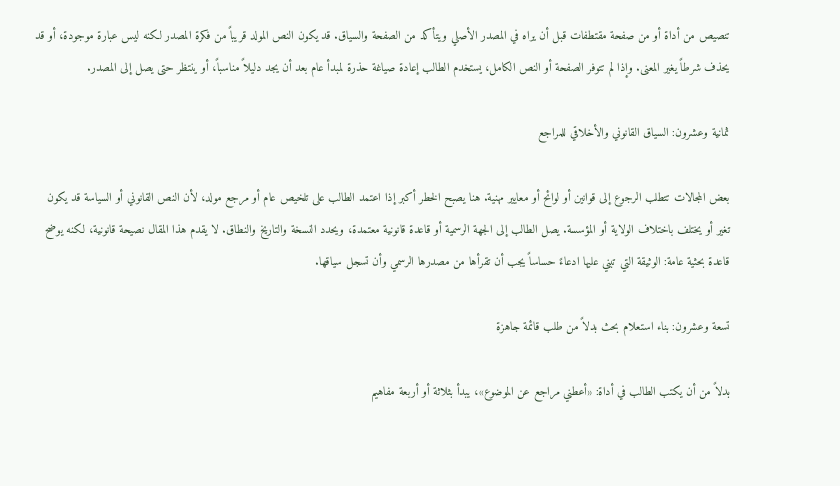تنصيص من أداة أو من صفحة مقتطفات قبل أن يراه في المصدر الأصلي ويتأكد من الصفحة والسياق. قد يكون النص المولد قريباً من فكرة المصدر لكنه ليس عبارة موجودة، أو قد يحذف شرطاً يغير المعنى. وإذا لم تتوفر الصفحة أو النص الكامل، يستخدم الطالب إعادة صياغة حذرة لمبدأ عام بعد أن يجد دليلاً مناسباً، أو ينتظر حتى يصل إلى المصدر.

ثمانية وعشرون: السياق القانوني والأخلاقي للمراجع

بعض المجالات تتطلب الرجوع إلى قوانين أو لوائح أو معايير مهنية. هنا يصبح الخطر أكبر إذا اعتمد الطالب على تلخيص عام أو مرجع مولد، لأن النص القانوني أو السياسة قد يكون تغير أو يختلف باختلاف الولاية أو المؤسسة. يصل الطالب إلى الجهة الرسمية أو قاعدة قانونية معتمدة، ويحدد النسخة والتاريخ والنطاق. لا يقدم هذا المقال نصيحة قانونية، لكنه يوضح قاعدة بحثية عامة: الوثيقة التي تبني عليها ادعاءً حساساً يجب أن تقرأها من مصدرها الرسمي وأن تسجل سياقها.

تسعة وعشرون: بناء استعلام بحث بدلاً من طلب قائمة جاهزة

بدلاً من أن يكتب الطالب في أداة: «أعطني مراجع عن الموضوع»، يبدأ بثلاثة أو أربعة مفاهيم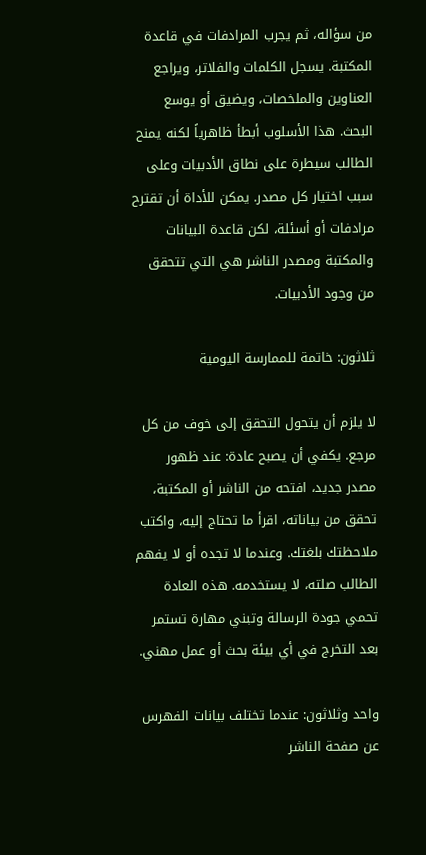من سؤاله، ثم يجرب المرادفات في قاعدة المكتبة. يسجل الكلمات والفلاتر، ويراجع العناوين والملخصات، ويضيق أو يوسع البحث. هذا الأسلوب أبطأ ظاهرياً لكنه يمنح الطالب سيطرة على نطاق الأدبيات وعلى سبب اختيار كل مصدر. يمكن للأداة أن تقترح مرادفات أو أسئلة، لكن قاعدة البيانات والمكتبة ومصدر الناشر هي التي تتحقق من وجود الأدبيات.

ثلاثون: خاتمة للممارسة اليومية

لا يلزم أن يتحول التحقق إلى خوف من كل مرجع. يكفي أن يصبح عادة: عند ظهور مصدر جديد، افتحه من الناشر أو المكتبة، تحقق من بياناته، اقرأ ما تحتاج إليه، واكتب ملاحظتك بلغتك. وعندما لا تجده أو لا يفهم الطالب صلته، لا يستخدمه. هذه العادة تحمي جودة الرسالة وتبني مهارة تستمر بعد التخرج في أي بيئة بحث أو عمل مهني.

واحد وثلاثون: عندما تختلف بيانات الفهرس عن صفحة الناشر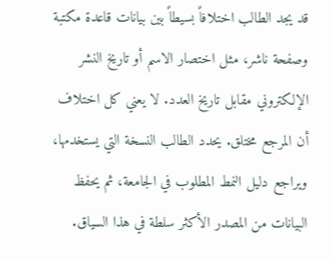قد يجد الطالب اختلافاً بسيطاً بين بيانات قاعدة مكتبة وصفحة ناشر، مثل اختصار الاسم أو تاريخ النشر الإلكتروني مقابل تاريخ العدد. لا يعني كل اختلاف أن المرجع مختلق. يحدد الطالب النسخة التي يستخدمها، ويراجع دليل النمط المطلوب في الجامعة، ثم يحفظ البيانات من المصدر الأكثر سلطة في هذا السياق.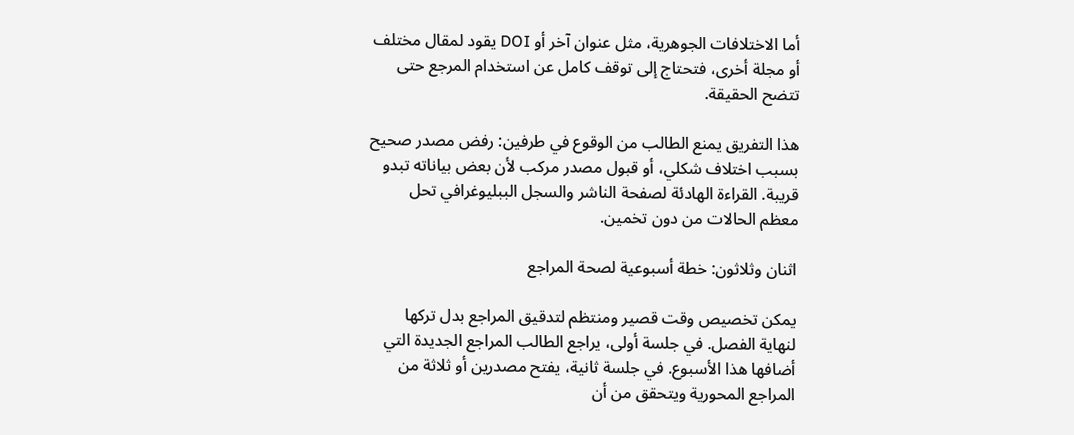أما الاختلافات الجوهرية، مثل عنوان آخر أو DOI يقود لمقال مختلف أو مجلة أخرى، فتحتاج إلى توقف كامل عن استخدام المرجع حتى تتضح الحقيقة.

هذا التفريق يمنع الطالب من الوقوع في طرفين: رفض مصدر صحيح بسبب اختلاف شكلي، أو قبول مصدر مركب لأن بعض بياناته تبدو قريبة. القراءة الهادئة لصفحة الناشر والسجل الببليوغرافي تحل معظم الحالات من دون تخمين.

اثنان وثلاثون: خطة أسبوعية لصحة المراجع

يمكن تخصيص وقت قصير ومنتظم لتدقيق المراجع بدل تركها لنهاية الفصل. في جلسة أولى، يراجع الطالب المراجع الجديدة التي أضافها هذا الأسبوع. في جلسة ثانية، يفتح مصدرين أو ثلاثة من المراجع المحورية ويتحقق من أن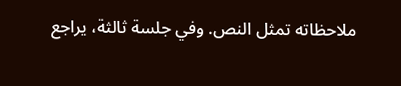ملاحظاته تمثل النص. وفي جلسة ثالثة، يراجع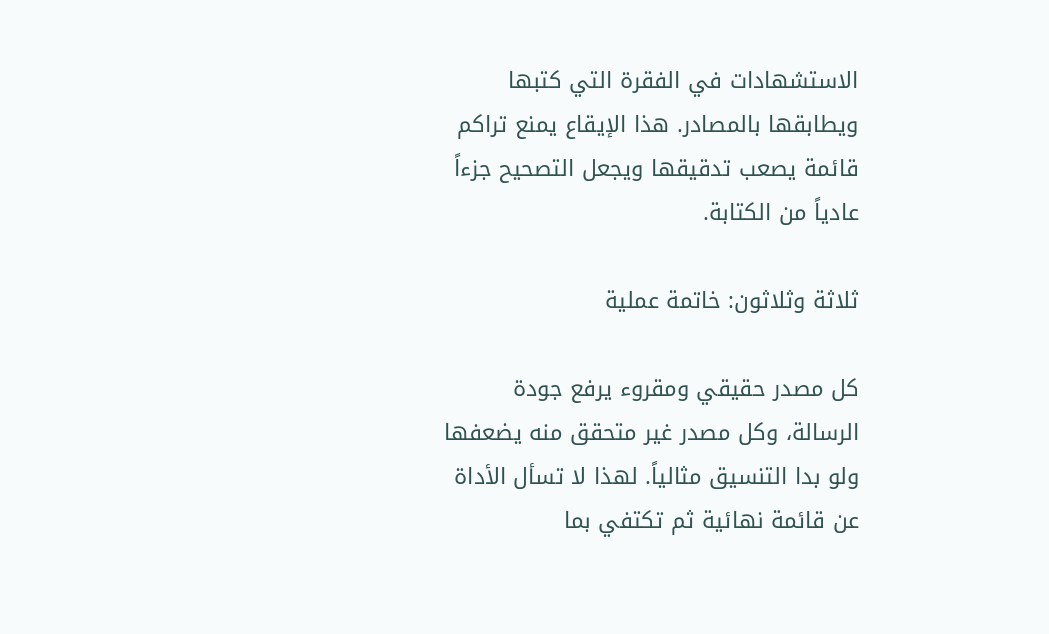الاستشهادات في الفقرة التي كتبها ويطابقها بالمصادر. هذا الإيقاع يمنع تراكم قائمة يصعب تدقيقها ويجعل التصحيح جزءاً عادياً من الكتابة.

ثلاثة وثلاثون: خاتمة عملية

كل مصدر حقيقي ومقروء يرفع جودة الرسالة، وكل مصدر غير متحقق منه يضعفها ولو بدا التنسيق مثالياً. لهذا لا تسأل الأداة عن قائمة نهائية ثم تكتفي بما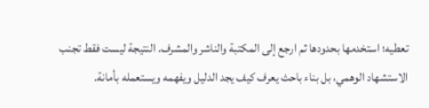تعطيه؛ استخدمها بحدودها ثم ارجع إلى المكتبة والناشر والمشرف. النتيجة ليست فقط تجنب الاستشهاد الوهمي، بل بناء باحث يعرف كيف يجد الدليل ويفهمه ويستعمله بأمانة.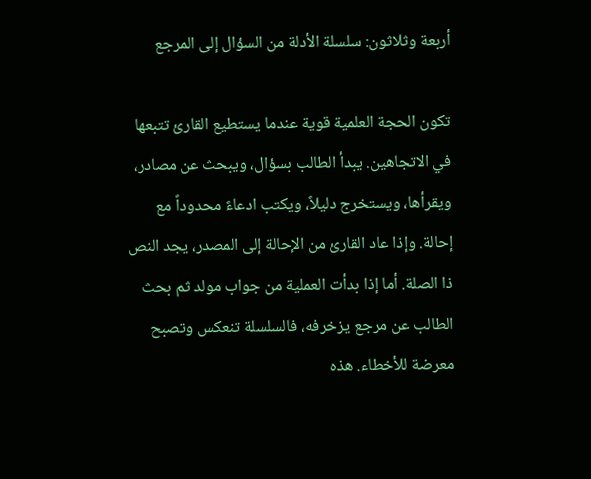أربعة وثلاثون: سلسلة الأدلة من السؤال إلى المرجع

تكون الحجة العلمية قوية عندما يستطيع القارئ تتبعها في الاتجاهين. يبدأ الطالب بسؤال، ويبحث عن مصادر، ويقرأها، ويستخرج دليلاً، ويكتب ادعاءً محدوداً مع إحالة. وإذا عاد القارئ من الإحالة إلى المصدر، يجد النص ذا الصلة. أما إذا بدأت العملية من جواب مولد ثم بحث الطالب عن مرجع يزخرفه، فالسلسلة تنعكس وتصبح معرضة للأخطاء. هذه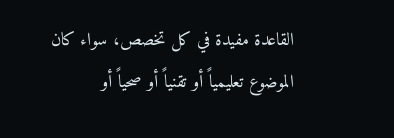القاعدة مفيدة في كل تخصص، سواء كان الموضوع تعليمياً أو تقنياً أو صحياً أو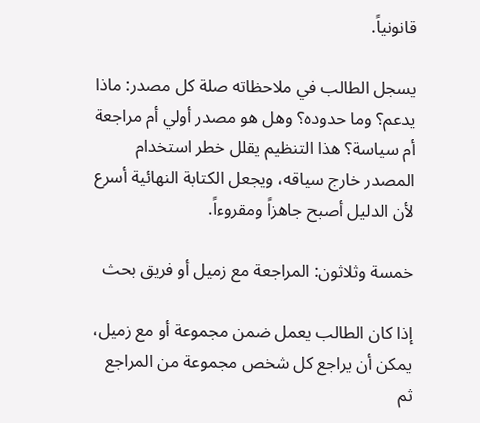قانونياً.

يسجل الطالب في ملاحظاته صلة كل مصدر: ماذا يدعم؟ وما حدوده؟ وهل هو مصدر أولي أم مراجعة أم سياسة؟ هذا التنظيم يقلل خطر استخدام المصدر خارج سياقه، ويجعل الكتابة النهائية أسرع لأن الدليل أصبح جاهزاً ومقروءاً.

خمسة وثلاثون: المراجعة مع زميل أو فريق بحث

إذا كان الطالب يعمل ضمن مجموعة أو مع زميل، يمكن أن يراجع كل شخص مجموعة من المراجع ثم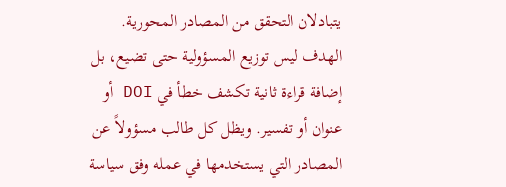يتبادلان التحقق من المصادر المحورية. الهدف ليس توزيع المسؤولية حتى تضيع، بل إضافة قراءة ثانية تكشف خطأ في DOI أو عنوان أو تفسير. ويظل كل طالب مسؤولاً عن المصادر التي يستخدمها في عمله وفق سياسة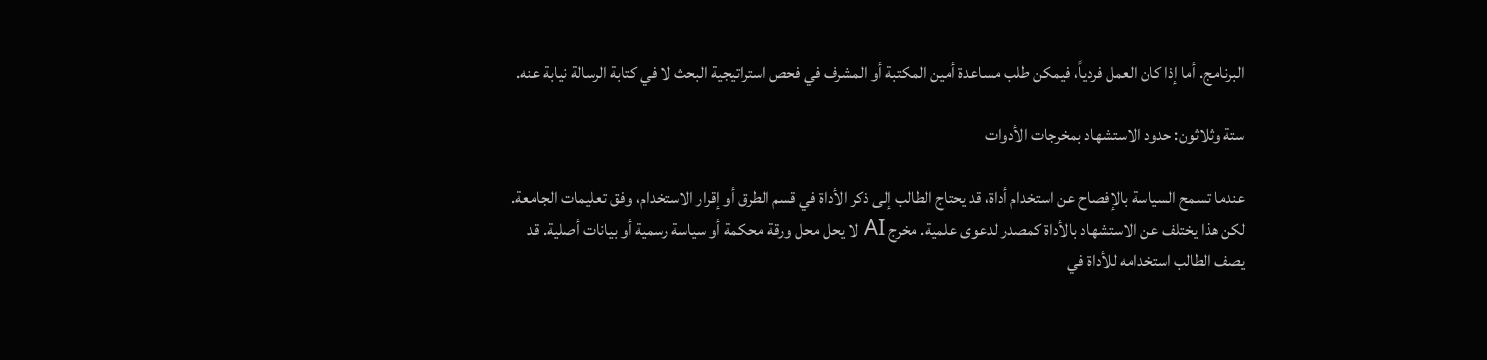البرنامج. أما إذا كان العمل فردياً، فيمكن طلب مساعدة أمين المكتبة أو المشرف في فحص استراتيجية البحث لا في كتابة الرسالة نيابة عنه.

ستة وثلاثون: حدود الاستشهاد بمخرجات الأدوات

عندما تسمح السياسة بالإفصاح عن استخدام أداة، قد يحتاج الطالب إلى ذكر الأداة في قسم الطرق أو إقرار الاستخدام، وفق تعليمات الجامعة. لكن هذا يختلف عن الاستشهاد بالأداة كمصدر لدعوى علمية. مخرج AI لا يحل محل ورقة محكمة أو سياسة رسمية أو بيانات أصلية. قد يصف الطالب استخدامه للأداة في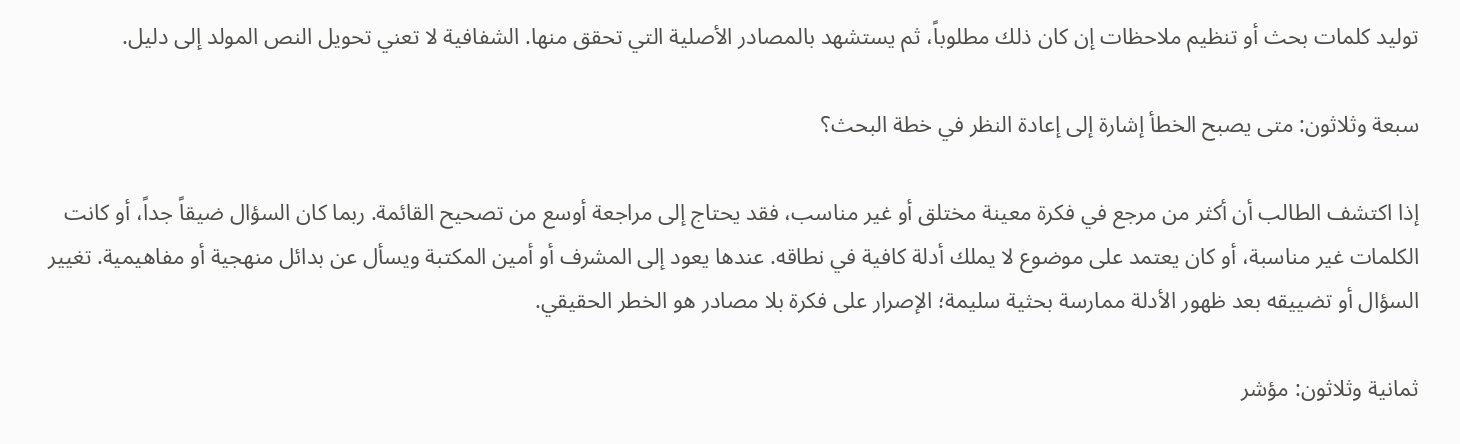توليد كلمات بحث أو تنظيم ملاحظات إن كان ذلك مطلوباً، ثم يستشهد بالمصادر الأصلية التي تحقق منها. الشفافية لا تعني تحويل النص المولد إلى دليل.

سبعة وثلاثون: متى يصبح الخطأ إشارة إلى إعادة النظر في خطة البحث؟

إذا اكتشف الطالب أن أكثر من مرجع في فكرة معينة مختلق أو غير مناسب، فقد يحتاج إلى مراجعة أوسع من تصحيح القائمة. ربما كان السؤال ضيقاً جداً، أو كانت الكلمات غير مناسبة، أو كان يعتمد على موضوع لا يملك أدلة كافية في نطاقه. عندها يعود إلى المشرف أو أمين المكتبة ويسأل عن بدائل منهجية أو مفاهيمية. تغيير السؤال أو تضييقه بعد ظهور الأدلة ممارسة بحثية سليمة؛ الإصرار على فكرة بلا مصادر هو الخطر الحقيقي.

ثمانية وثلاثون: مؤشر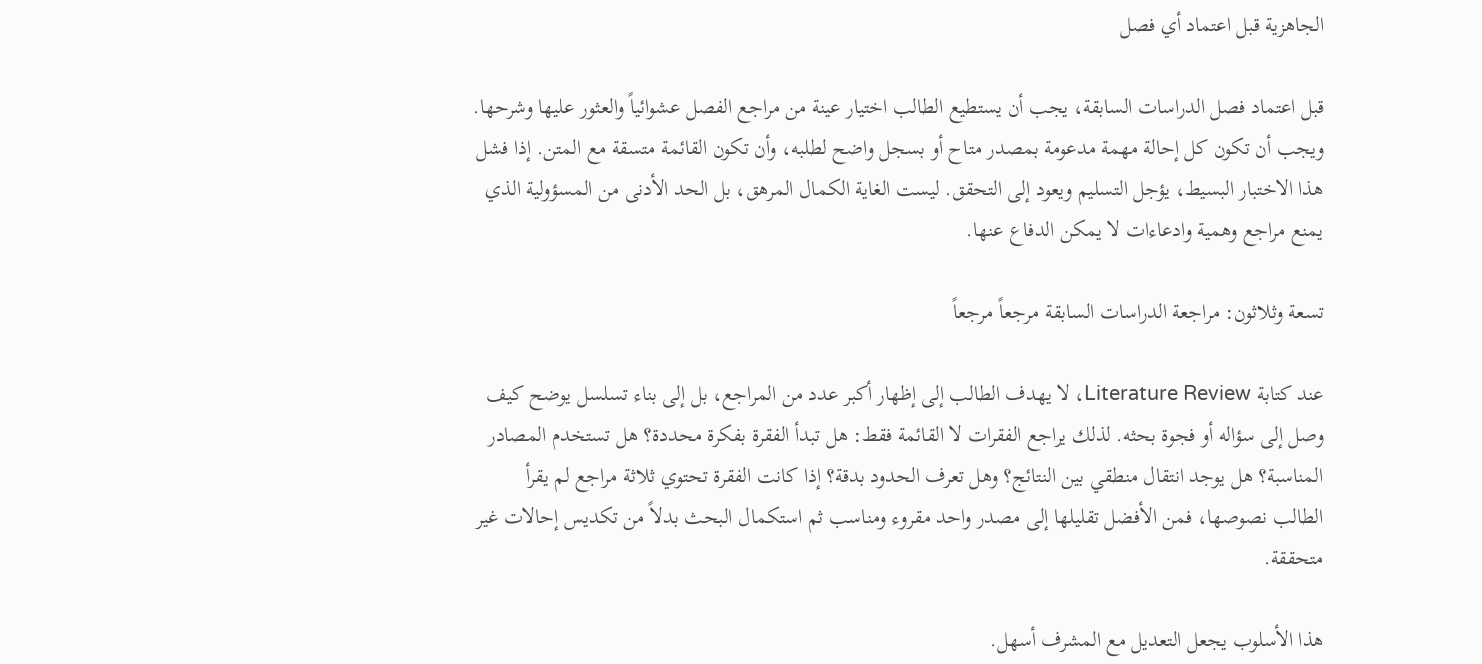الجاهزية قبل اعتماد أي فصل

قبل اعتماد فصل الدراسات السابقة، يجب أن يستطيع الطالب اختيار عينة من مراجع الفصل عشوائياً والعثور عليها وشرحها. ويجب أن تكون كل إحالة مهمة مدعومة بمصدر متاح أو بسجل واضح لطلبه، وأن تكون القائمة متسقة مع المتن. إذا فشل هذا الاختبار البسيط، يؤجل التسليم ويعود إلى التحقق. ليست الغاية الكمال المرهق، بل الحد الأدنى من المسؤولية الذي يمنع مراجع وهمية وادعاءات لا يمكن الدفاع عنها.

تسعة وثلاثون: مراجعة الدراسات السابقة مرجعاً مرجعاً

عند كتابة Literature Review، لا يهدف الطالب إلى إظهار أكبر عدد من المراجع، بل إلى بناء تسلسل يوضح كيف وصل إلى سؤاله أو فجوة بحثه. لذلك يراجع الفقرات لا القائمة فقط: هل تبدأ الفقرة بفكرة محددة؟ هل تستخدم المصادر المناسبة؟ هل يوجد انتقال منطقي بين النتائج؟ وهل تعرف الحدود بدقة؟ إذا كانت الفقرة تحتوي ثلاثة مراجع لم يقرأ الطالب نصوصها، فمن الأفضل تقليلها إلى مصدر واحد مقروء ومناسب ثم استكمال البحث بدلاً من تكديس إحالات غير متحققة.

هذا الأسلوب يجعل التعديل مع المشرف أسهل.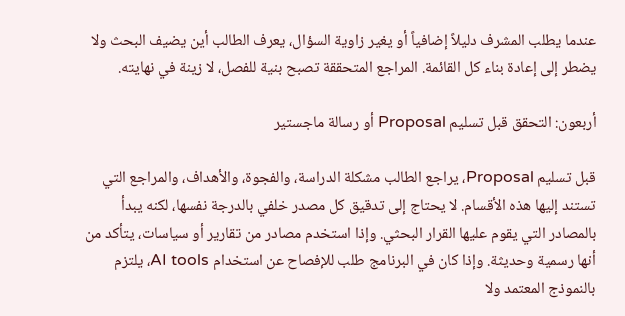عندما يطلب المشرف دليلاً إضافياً أو يغير زاوية السؤال، يعرف الطالب أين يضيف البحث ولا يضطر إلى إعادة بناء كل القائمة. المراجع المتحققة تصبح بنية للفصل، لا زينة في نهايته.

أربعون: التحقق قبل تسليم Proposal أو رسالة ماجستير

قبل تسليم Proposal، يراجع الطالب مشكلة الدراسة، والفجوة، والأهداف، والمراجع التي تستند إليها هذه الأقسام. لا يحتاج إلى تدقيق كل مصدر خلفي بالدرجة نفسها، لكنه يبدأ بالمصادر التي يقوم عليها القرار البحثي. وإذا استخدم مصادر من تقارير أو سياسات، يتأكد من أنها رسمية وحديثة. وإذا كان في البرنامج طلب للإفصاح عن استخدام AI tools، يلتزم بالنموذج المعتمد ولا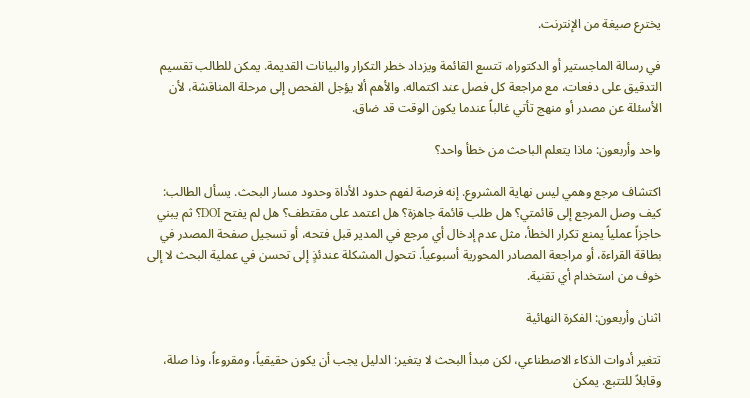يخترع صيغة من الإنترنت.

في رسالة الماجستير أو الدكتوراه، تتسع القائمة ويزداد خطر التكرار والبيانات القديمة. يمكن للطالب تقسيم التدقيق على دفعات، مع مراجعة كل فصل عند اكتماله. والأهم ألا يؤجل الفحص إلى مرحلة المناقشة، لأن الأسئلة عن مصدر أو منهج تأتي غالباً عندما يكون الوقت قد ضاق.

واحد وأربعون: ماذا يتعلم الباحث من خطأ واحد؟

اكتشاف مرجع وهمي ليس نهاية المشروع. إنه فرصة لفهم حدود الأداة وحدود مسار البحث. يسأل الطالب: كيف وصل المرجع إلى قائمتي؟ هل طلب قائمة جاهزة؟ هل اعتمد على مقتطف؟ هل لم يفتح DOI؟ ثم يبني حاجزاً عملياً يمنع تكرار الخطأ، مثل عدم إدخال أي مرجع في المدير قبل فتحه، أو تسجيل صفحة المصدر في بطاقة القراءة، أو مراجعة المصادر المحورية أسبوعياً. تتحول المشكلة عندئذٍ إلى تحسن في عملية البحث لا إلى خوف من استخدام أي تقنية.

اثنان وأربعون: الفكرة النهائية

تتغير أدوات الذكاء الاصطناعي، لكن مبدأ البحث لا يتغير: الدليل يجب أن يكون حقيقياً، ومقروءاً، وذا صلة، وقابلاً للتتبع. يمكن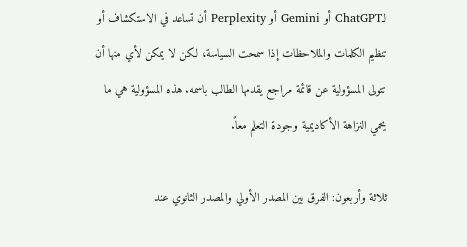لـChatGPT أو Gemini أو Perplexity أن تساعد في الاستكشاف أو تنظيم الكلمات والملاحظات إذا سمحت السياسة، لكن لا يمكن لأي منها أن تتولى المسؤولية عن قائمة مراجع يقدمها الطالب باسمه. هذه المسؤولية هي ما يحمي النزاهة الأكاديمية وجودة التعلم معاً.

ثلاثة وأربعون: الفرق بين المصدر الأولي والمصدر الثانوي عند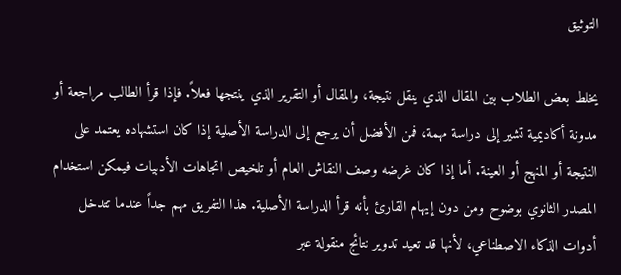التوثيق

يخلط بعض الطلاب بين المقال الذي ينقل نتيجة، والمقال أو التقرير الذي ينتجها فعلاً. فإذا قرأ الطالب مراجعة أو مدونة أكاديمية تشير إلى دراسة مهمة، فمن الأفضل أن يرجع إلى الدراسة الأصلية إذا كان استشهاده يعتمد على النتيجة أو المنهج أو العينة. أما إذا كان غرضه وصف النقاش العام أو تلخيص اتجاهات الأدبيات فيمكن استخدام المصدر الثانوي بوضوح ومن دون إيهام القارئ بأنه قرأ الدراسة الأصلية. هذا التفريق مهم جداً عندما تتدخل أدوات الذكاء الاصطناعي، لأنها قد تعيد تدوير نتائج منقولة عبر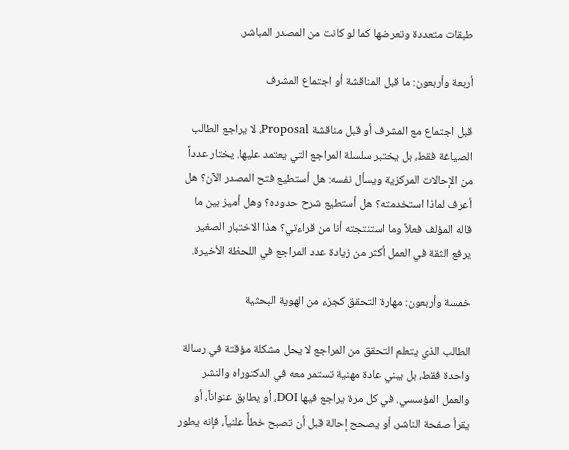طبقات متعددة وتعرضها كما لو كانت من المصدر المباشر.

أربعة وأربعون: ما قبل المناقشة أو اجتماع المشرف

قبل اجتماع مع المشرف أو قبل مناقشة Proposal، لا يراجع الطالب الصياغة فقط، بل يختبر سلسلة المراجع التي يعتمد عليها. يختار عدداً من الإحالات المركزية ويسأل نفسه: هل أستطيع فتح المصدر الآن؟ هل أعرف لماذا استخدمته؟ هل أستطيع شرح حدوده؟ وهل أميز بين ما قاله المؤلف فعلاً وما استنتجته أنا من قراءتي؟ هذا الاختبار الصغير يرفع الثقة في العمل أكثر من زيادة عدد المراجع في اللحظة الأخيرة.

خمسة وأربعون: مهارة التحقق كجزء من الهوية البحثية

الطالب الذي يتعلم التحقق من المراجع لا يحل مشكلة مؤقتة في رسالة واحدة فقط، بل يبني عادة مهنية تستمر معه في الدكتوراه والنشر والعمل المؤسسي. في كل مرة يراجع فيها DOI، أو يطابق عنواناً، أو يقرأ صفحة الناشر، أو يصحح إحالة قبل أن تصبح خطأً علنياً، فإنه يطور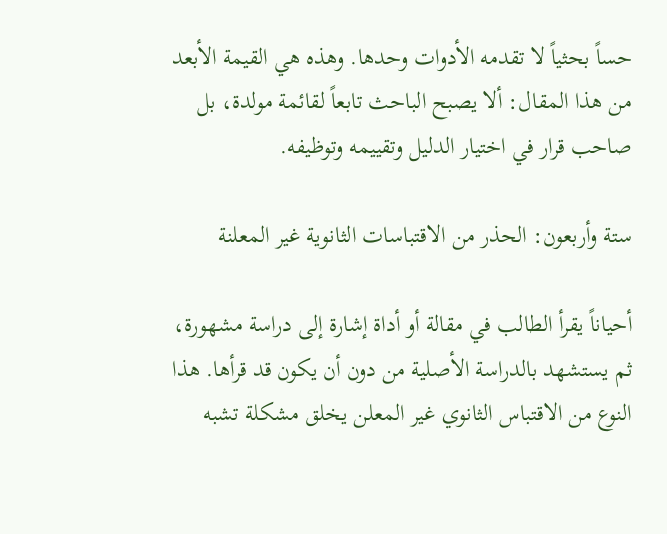حساً بحثياً لا تقدمه الأدوات وحدها. وهذه هي القيمة الأبعد من هذا المقال: ألا يصبح الباحث تابعاً لقائمة مولدة، بل صاحب قرار في اختيار الدليل وتقييمه وتوظيفه.

ستة وأربعون: الحذر من الاقتباسات الثانوية غير المعلنة

أحياناً يقرأ الطالب في مقالة أو أداة إشارة إلى دراسة مشهورة، ثم يستشهد بالدراسة الأصلية من دون أن يكون قد قرأها. هذا النوع من الاقتباس الثانوي غير المعلن يخلق مشكلة تشبه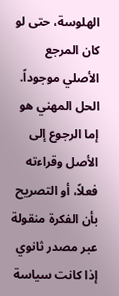الهلوسة، حتى لو كان المرجع الأصلي موجوداً. الحل المهني هو إما الرجوع إلى الأصل وقراءته فعلاً، أو التصريح بأن الفكرة منقولة عبر مصدر ثانوي إذا كانت سياسة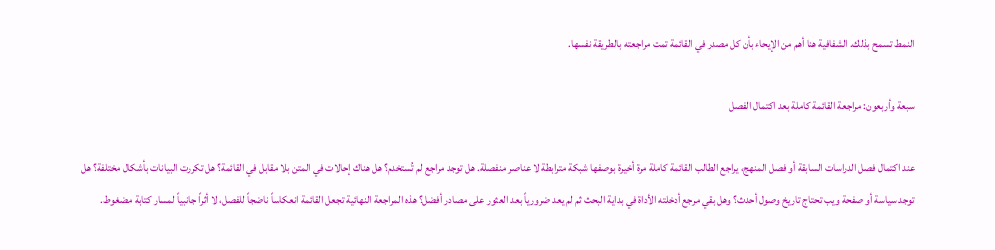النمط تسمح بذلك. الشفافية هنا أهم من الإيحاء بأن كل مصدر في القائمة تمت مراجعته بالطريقة نفسها.

سبعة وأربعون: مراجعة القائمة كاملة بعد اكتمال الفصل

عند اكتمال فصل الدراسات السابقة أو فصل المنهج، يراجع الطالب القائمة كاملة مرة أخيرة بوصفها شبكة مترابطة لا عناصر منفصلة. هل توجد مراجع لم تُستخدم؟ هل هناك إحالات في المتن بلا مقابل في القائمة؟ هل تكررت البيانات بأشكال مختلفة؟ هل توجد سياسة أو صفحة ويب تحتاج تاريخ وصول أحدث؟ وهل بقي مرجع أدخلته الأداة في بداية البحث ثم لم يعد ضرورياً بعد العثور على مصادر أفضل؟ هذه المراجعة النهائية تجعل القائمة انعكاساً ناضجاً للفصل، لا أثراً جانبياً لمسار كتابة مضغوط.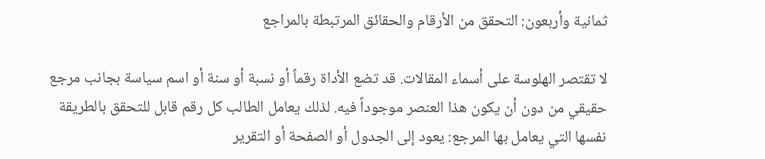ثمانية وأربعون: التحقق من الأرقام والحقائق المرتبطة بالمراجع

لا تقتصر الهلوسة على أسماء المقالات. قد تضع الأداة رقماً أو نسبة أو سنة أو اسم سياسة بجانب مرجع حقيقي من دون أن يكون هذا العنصر موجوداً فيه. لذلك يعامل الطالب كل رقم قابل للتحقق بالطريقة نفسها التي يعامل بها المرجع: يعود إلى الجدول أو الصفحة أو التقرير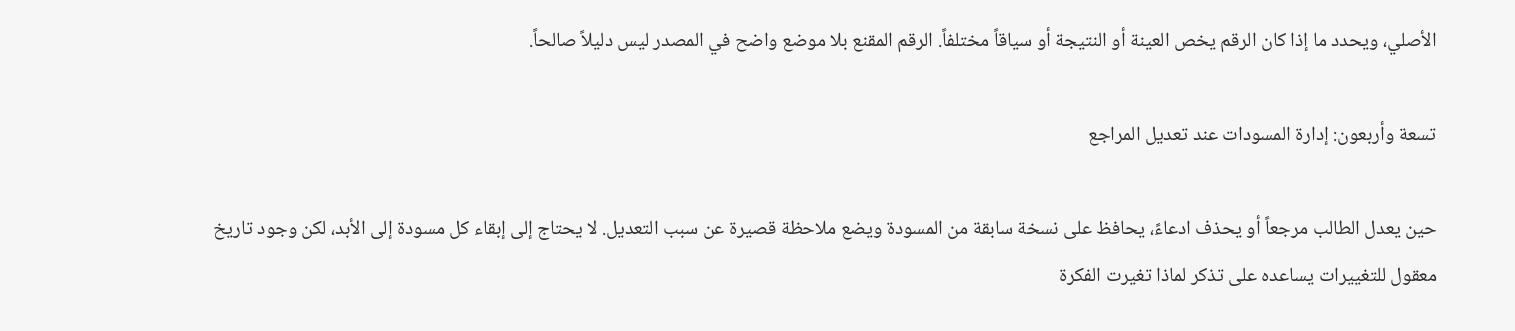الأصلي، ويحدد ما إذا كان الرقم يخص العينة أو النتيجة أو سياقاً مختلفاً. الرقم المقنع بلا موضع واضح في المصدر ليس دليلاً صالحاً.

تسعة وأربعون: إدارة المسودات عند تعديل المراجع

حين يعدل الطالب مرجعاً أو يحذف ادعاءً، يحافظ على نسخة سابقة من المسودة ويضع ملاحظة قصيرة عن سبب التعديل. لا يحتاج إلى إبقاء كل مسودة إلى الأبد، لكن وجود تاريخ معقول للتغييرات يساعده على تذكر لماذا تغيرت الفكرة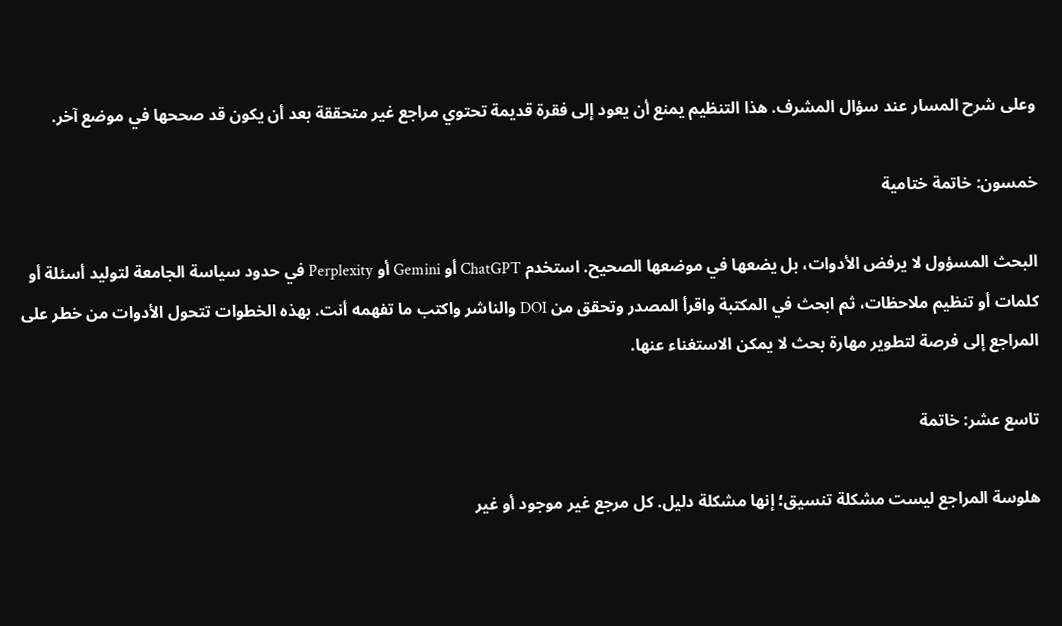وعلى شرح المسار عند سؤال المشرف. هذا التنظيم يمنع أن يعود إلى فقرة قديمة تحتوي مراجع غير متحققة بعد أن يكون قد صححها في موضع آخر.

خمسون: خاتمة ختامية

البحث المسؤول لا يرفض الأدوات، بل يضعها في موضعها الصحيح. استخدم ChatGPT أو Gemini أو Perplexity في حدود سياسة الجامعة لتوليد أسئلة أو كلمات أو تنظيم ملاحظات، ثم ابحث في المكتبة واقرأ المصدر وتحقق من DOI والناشر واكتب ما تفهمه أنت. بهذه الخطوات تتحول الأدوات من خطر على المراجع إلى فرصة لتطوير مهارة بحث لا يمكن الاستغناء عنها.

تاسع عشر: خاتمة

هلوسة المراجع ليست مشكلة تنسيق؛ إنها مشكلة دليل. كل مرجع غير موجود أو غير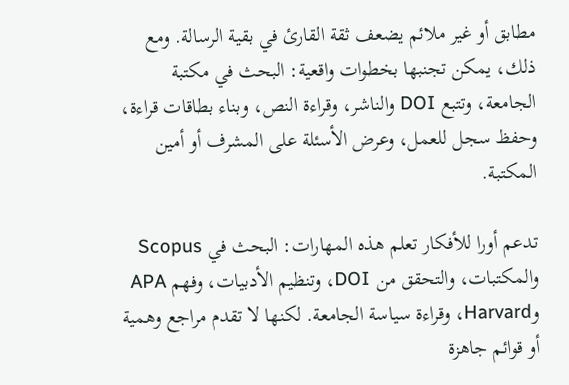مطابق أو غير ملائم يضعف ثقة القارئ في بقية الرسالة. ومع ذلك، يمكن تجنبها بخطوات واقعية: البحث في مكتبة الجامعة، وتتبع DOI والناشر، وقراءة النص، وبناء بطاقات قراءة، وحفظ سجل للعمل، وعرض الأسئلة على المشرف أو أمين المكتبة.

تدعم أورا للأفكار تعلم هذه المهارات: البحث في Scopus والمكتبات، والتحقق من DOI، وتنظيم الأدبيات، وفهم APA وHarvard، وقراءة سياسة الجامعة. لكنها لا تقدم مراجع وهمية أو قوائم جاهزة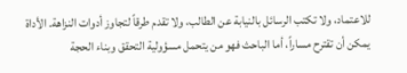للاعتماد، ولا تكتب الرسائل بالنيابة عن الطالب، ولا تقدم طرقاً لتجاوز أدوات النزاهة. الأداة يمكن أن تقترح مساراً، أما الباحث فهو من يتحمل مسؤولية التحقق وبناء الحجة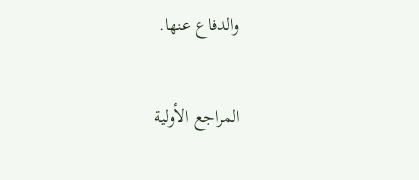والدفاع عنها.

المراجع الأولية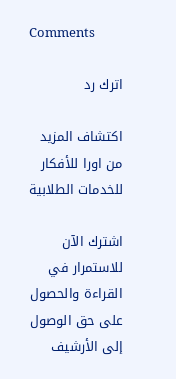Comments

اترك رد

اكتشاف المزيد من اورا للأفكار للخدمات الطلابية

اشترك الآن للاستمرار في القراءة والحصول على حق الوصول إلى الأرشيف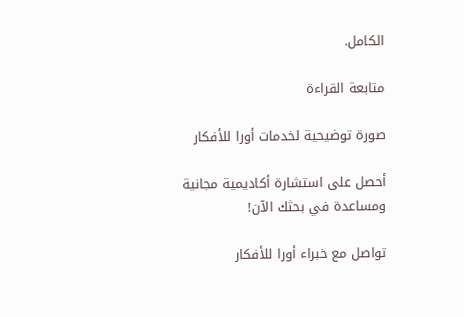الكامل.

متابعة القراءة

صورة توضيحية لخدمات أورا للأفكار

أحصل على استشارة أكاديمية مجانية ومساعدة في بحثك الآن!

تواصل مع خبراء أورا للأفكار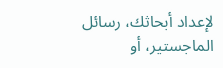لإعداد أبحاثك، رسائل الماجستير، أو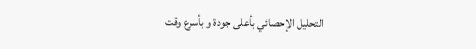التحليل الإحصائي بأعلى جودة و بأسرع وقت